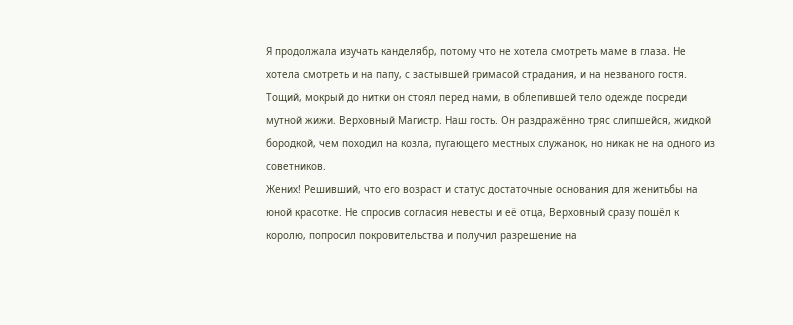Я продолжала изучать канделябр, потому что не хотела смотреть маме в глаза. Не хотела смотреть и на папу, с застывшей гримасой страдания, и на незваного гостя. Тощий, мокрый до нитки он стоял перед нами, в облепившей тело одежде посреди мутной жижи. Верховный Магистр. Наш гость. Он раздражённо тряс слипшейся, жидкой бородкой, чем походил на козла, пугающего местных служанок, но никак не на одного из советников.
Жених! Решивший, что его возраст и статус достаточные основания для женитьбы на юной красотке. Не спросив согласия невесты и её отца, Верховный сразу пошёл к королю, попросил покровительства и получил разрешение на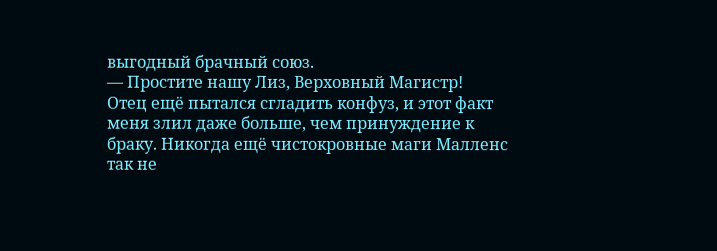выгодный брачный союз.
— Простите нашу Лиз, Верховный Магистр!
Отец ещё пытался сгладить конфуз, и этот факт меня злил даже больше, чем принуждение к браку. Никогда ещё чистокровные маги Малленс так не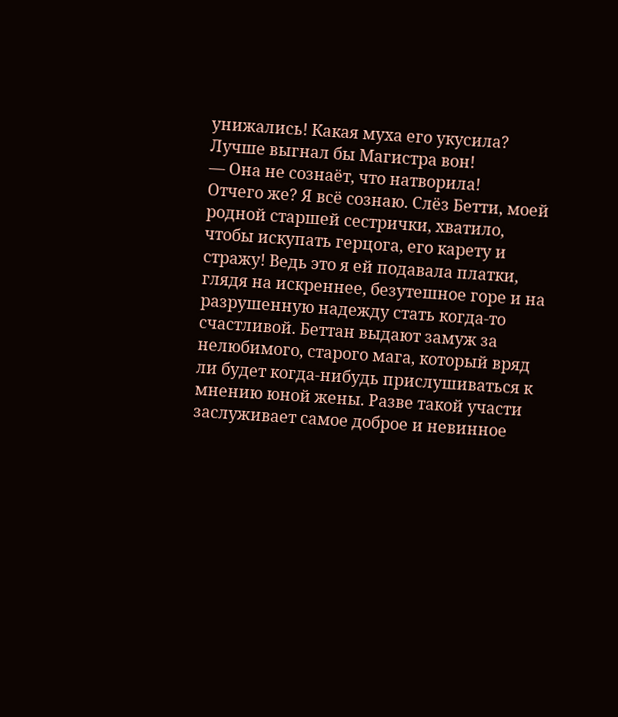унижались! Какая муха его укусила? Лучше выгнал бы Магистра вон!
— Она не сознаёт, что натворила!
Отчего же? Я всё сознаю. Слёз Бетти, моей родной старшей сестрички, хватило, чтобы искупать герцога, его карету и стражу! Ведь это я ей подавала платки, глядя на искреннее, безутешное горе и на разрушенную надежду стать когда-то счастливой. Беттан выдают замуж за нелюбимого, старого мага, который вряд ли будет когда-нибудь прислушиваться к мнению юной жены. Разве такой участи заслуживает самое доброе и невинное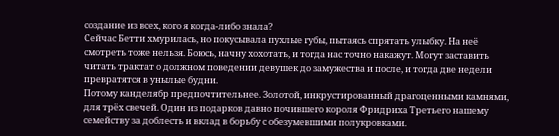создание из всех, кого я когда-либо знала?
Сейчас Бетти хмурилась, но покусывала пухлые губы, пытаясь спрятать улыбку. На неё смотреть тоже нельзя. Боюсь, начну хохотать, и тогда нас точно накажут. Могут заставить читать трактат о должном поведении девушек до замужества и после, и тогда две недели превратятся в унылые будни.
Потому канделябр предпочтительнее. Золотой, инкрустированный драгоценными камнями, для трёх свечей. Один из подарков давно почившего короля Фридриха Третьего нашему семейству за доблесть и вклад в борьбу с обезумевшими полукровками.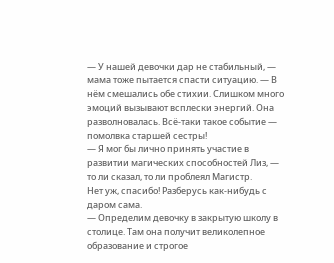— У нашей девочки дар не стабильный, — мама тоже пытается спасти ситуацию. — В нём смешались обе стихии. Слишком много эмоций вызывают всплески энергий. Она разволновалась. Всё-таки такое событие — помолвка старшей сестры!
— Я мог бы лично принять участие в развитии магических способностей Лиз, — то ли сказал, то ли проблеял Магистр.
Нет уж, спасибо! Разберусь как-нибудь с даром сама.
— Определим девочку в закрытую школу в столице. Там она получит великолепное образование и строгое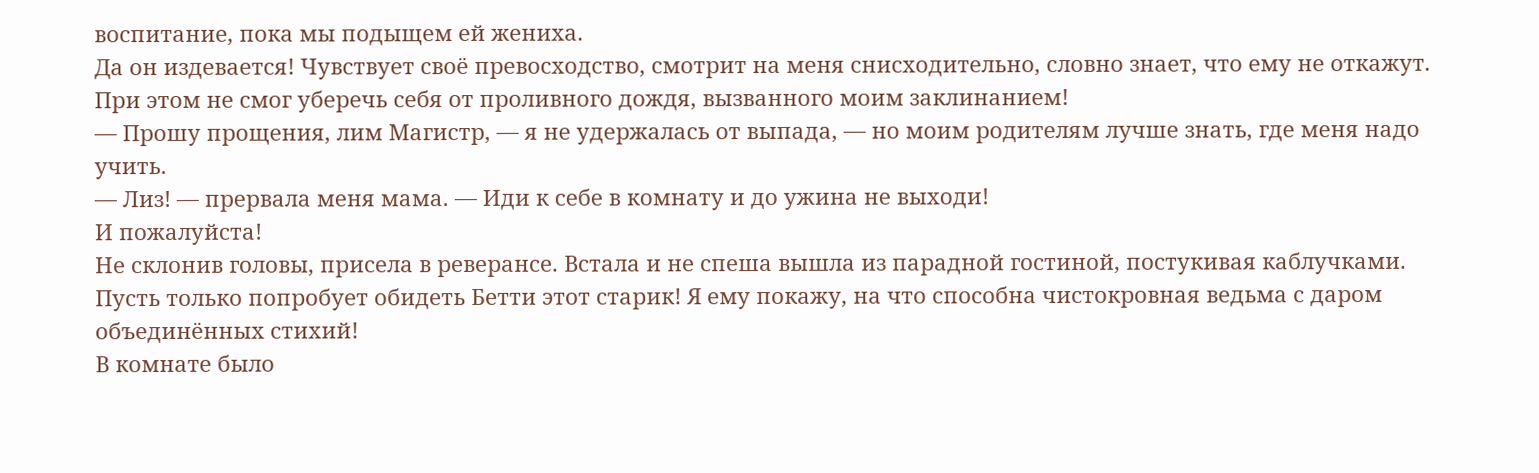воспитание, пока мы подыщем ей жениха.
Да он издевается! Чувствует своё превосходство, смотрит на меня снисходительно, словно знает, что ему не откажут. При этом не смог уберечь себя от проливного дождя, вызванного моим заклинанием!
— Прошу прощения, лим Магистр, — я не удержалась от выпада, — но моим родителям лучше знать, где меня надо учить.
— Лиз! — прервала меня мама. — Иди к себе в комнату и до ужина не выходи!
И пожалуйста!
Не склонив головы, присела в реверансе. Встала и не спеша вышла из парадной гостиной, постукивая каблучками. Пусть только попробует обидеть Бетти этот старик! Я ему покажу, на что способна чистокровная ведьма с даром объединённых стихий!
В комнате было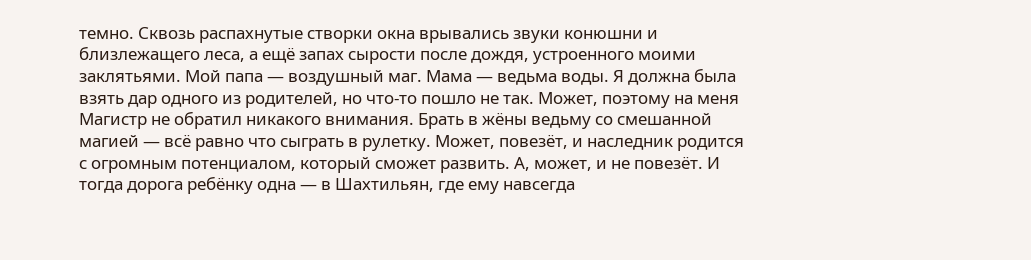темно. Сквозь распахнутые створки окна врывались звуки конюшни и близлежащего леса, а ещё запах сырости после дождя, устроенного моими заклятьями. Мой папа — воздушный маг. Мама — ведьма воды. Я должна была взять дар одного из родителей, но что-то пошло не так. Может, поэтому на меня Магистр не обратил никакого внимания. Брать в жёны ведьму со смешанной магией — всё равно что сыграть в рулетку. Может, повезёт, и наследник родится с огромным потенциалом, который сможет развить. А, может, и не повезёт. И тогда дорога ребёнку одна — в Шахтильян, где ему навсегда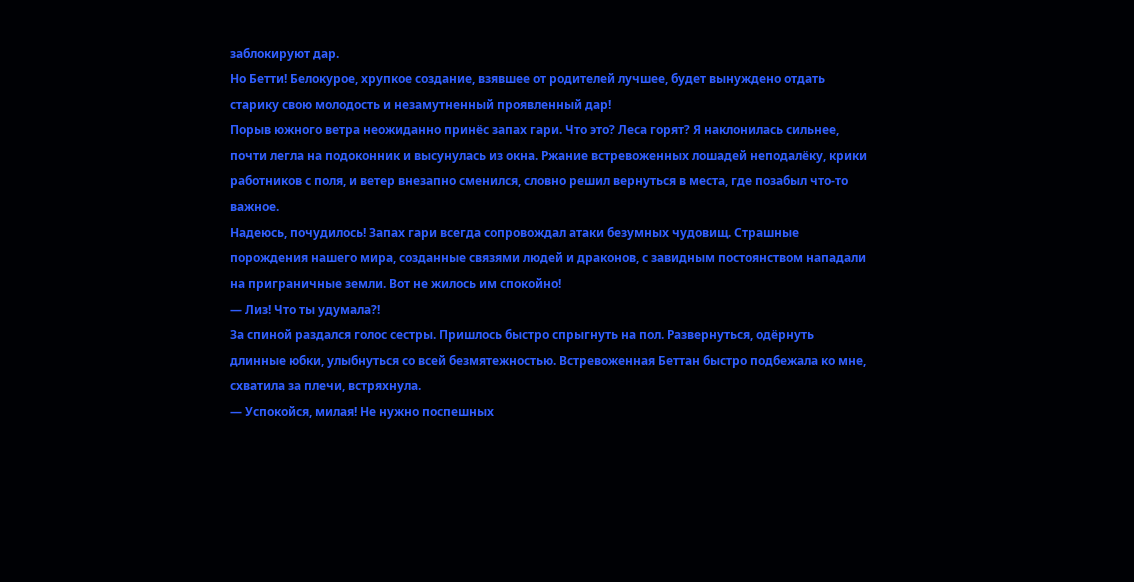заблокируют дар.
Но Бетти! Белокурое, хрупкое создание, взявшее от родителей лучшее, будет вынуждено отдать старику свою молодость и незамутненный проявленный дар!
Порыв южного ветра неожиданно принёс запах гари. Что это? Леса горят? Я наклонилась сильнее, почти легла на подоконник и высунулась из окна. Ржание встревоженных лошадей неподалёку, крики работников с поля, и ветер внезапно сменился, словно решил вернуться в места, где позабыл что-то важное.
Надеюсь, почудилось! Запах гари всегда сопровождал атаки безумных чудовищ. Страшные порождения нашего мира, созданные связями людей и драконов, с завидным постоянством нападали на приграничные земли. Вот не жилось им спокойно!
— Лиз! Что ты удумала?!
За спиной раздался голос сестры. Пришлось быстро спрыгнуть на пол. Развернуться, одёрнуть длинные юбки, улыбнуться со всей безмятежностью. Встревоженная Беттан быстро подбежала ко мне, схватила за плечи, встряхнула.
— Успокойся, милая! Не нужно поспешных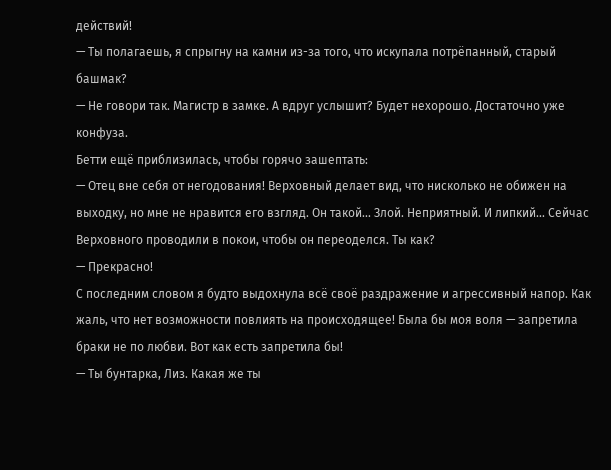действий!
— Ты полагаешь, я спрыгну на камни из-за того, что искупала потрёпанный, старый башмак?
— Не говори так. Магистр в замке. А вдруг услышит? Будет нехорошо. Достаточно уже конфуза.
Бетти ещё приблизилась, чтобы горячо зашептать:
— Отец вне себя от негодования! Верховный делает вид, что нисколько не обижен на выходку, но мне не нравится его взгляд. Он такой... Злой. Неприятный. И липкий... Сейчас Верховного проводили в покои, чтобы он переоделся. Ты как?
— Прекрасно!
С последним словом я будто выдохнула всё своё раздражение и агрессивный напор. Как жаль, что нет возможности повлиять на происходящее! Была бы моя воля — запретила браки не по любви. Вот как есть запретила бы!
— Ты бунтарка, Лиз. Какая же ты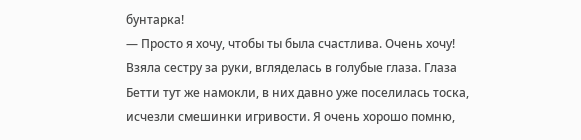бунтарка!
— Просто я хочу, чтобы ты была счастлива. Очень хочу!
Взяла сестру за руки, вгляделась в голубые глаза. Глаза Бетти тут же намокли, в них давно уже поселилась тоска, исчезли смешинки игривости. Я очень хорошо помню,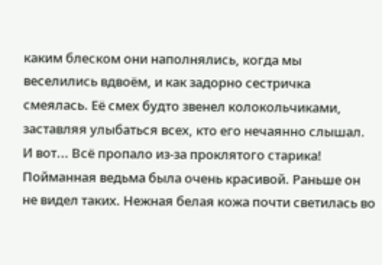каким блеском они наполнялись, когда мы веселились вдвоём, и как задорно сестричка смеялась. Её смех будто звенел колокольчиками, заставляя улыбаться всех, кто его нечаянно слышал. И вот... Всё пропало из-за проклятого старика!
Пойманная ведьма была очень красивой. Раньше он не видел таких. Нежная белая кожа почти светилась во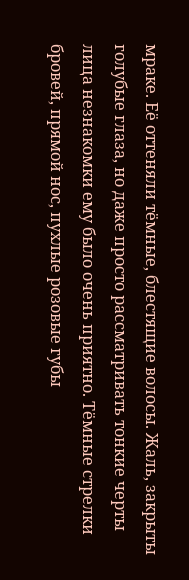мраке. Её оттеняли тёмные, блестящие волосы. Жаль, закрыты голубые глаза, но даже просто рассматривать тонкие черты лица незнакомки ему было очень приятно. Тёмные стрелки бровей, прямой нос, пухлые розовые губы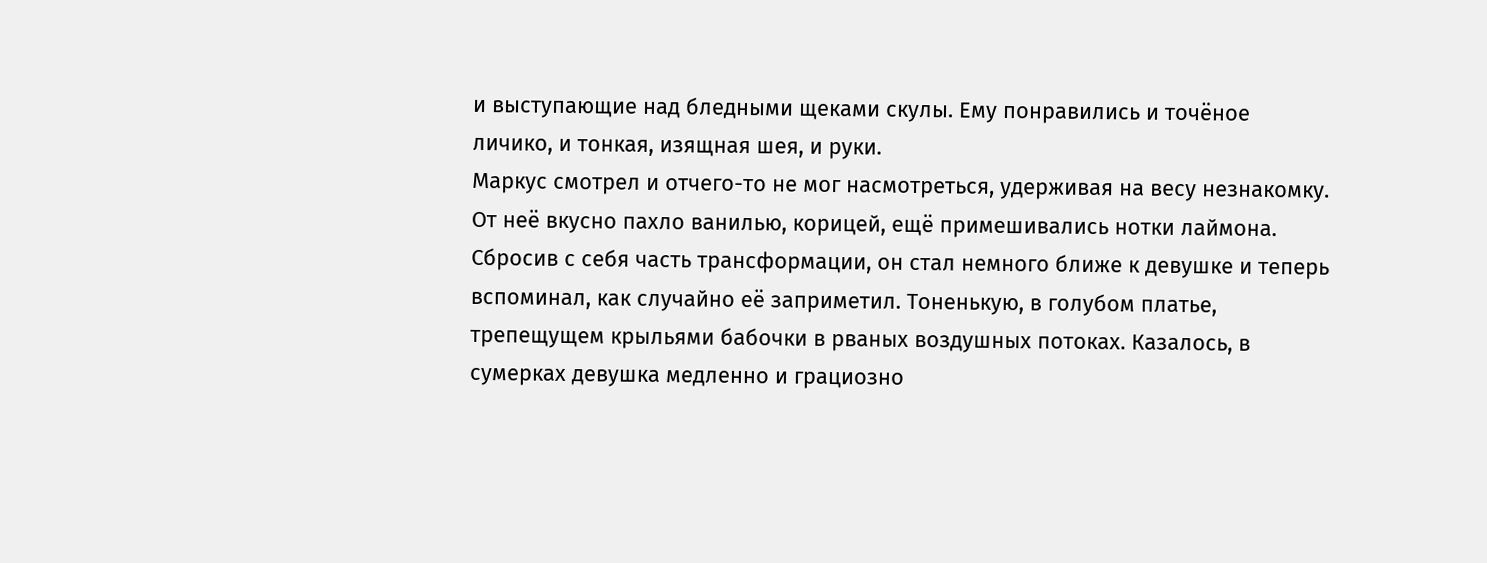и выступающие над бледными щеками скулы. Ему понравились и точёное личико, и тонкая, изящная шея, и руки.
Маркус смотрел и отчего-то не мог насмотреться, удерживая на весу незнакомку. От неё вкусно пахло ванилью, корицей, ещё примешивались нотки лаймона.
Сбросив с себя часть трансформации, он стал немного ближе к девушке и теперь вспоминал, как случайно её заприметил. Тоненькую, в голубом платье, трепещущем крыльями бабочки в рваных воздушных потоках. Казалось, в сумерках девушка медленно и грациозно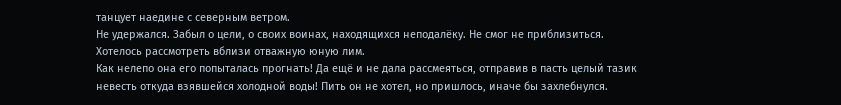танцует наедине с северным ветром.
Не удержался. Забыл о цели, о своих воинах, находящихся неподалёку. Не смог не приблизиться. Хотелось рассмотреть вблизи отважную юную лим.
Как нелепо она его попыталась прогнать! Да ещё и не дала рассмеяться, отправив в пасть целый тазик невесть откуда взявшейся холодной воды! Пить он не хотел, но пришлось, иначе бы захлебнулся.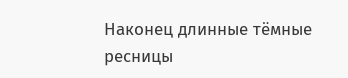Наконец длинные тёмные ресницы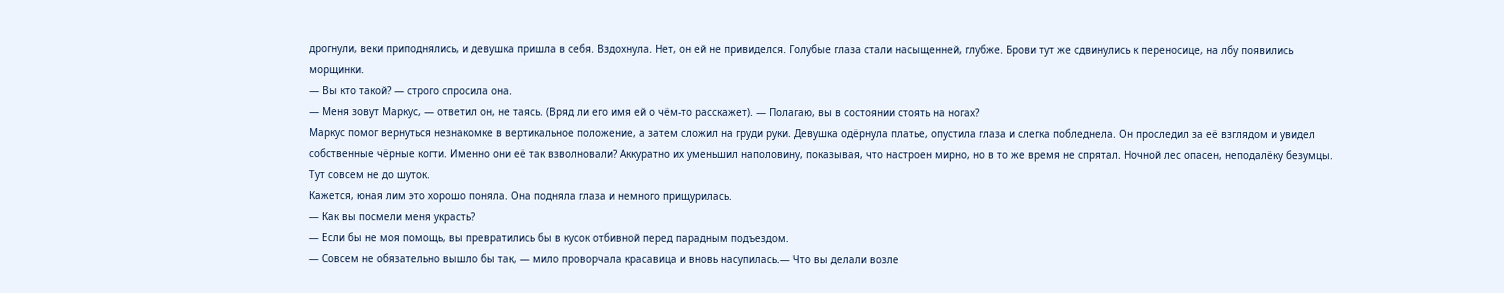дрогнули, веки приподнялись, и девушка пришла в себя. Вздохнула. Нет, он ей не привиделся. Голубые глаза стали насыщенней, глубже. Брови тут же сдвинулись к переносице, на лбу появились морщинки.
— Вы кто такой? — строго спросила она.
— Меня зовут Маркус, — ответил он, не таясь. (Вряд ли его имя ей о чём-то расскажет). — Полагаю, вы в состоянии стоять на ногах?
Маркус помог вернуться незнакомке в вертикальное положение, а затем сложил на груди руки. Девушка одёрнула платье, опустила глаза и слегка побледнела. Он проследил за её взглядом и увидел собственные чёрные когти. Именно они её так взволновали? Аккуратно их уменьшил наполовину, показывая, что настроен мирно, но в то же время не спрятал. Ночной лес опасен, неподалёку безумцы. Тут совсем не до шуток.
Кажется, юная лим это хорошо поняла. Она подняла глаза и немного прищурилась.
— Как вы посмели меня украсть?
— Если бы не моя помощь, вы превратились бы в кусок отбивной перед парадным подъездом.
— Совсем не обязательно вышло бы так, — мило проворчала красавица и вновь насупилась.— Что вы делали возле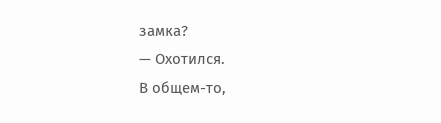замка?
— Охотился.
В общем-то,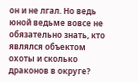он и не лгал. Но ведь юной ведьме вовсе не обязательно знать, кто являлся объектом охоты и сколько драконов в округе?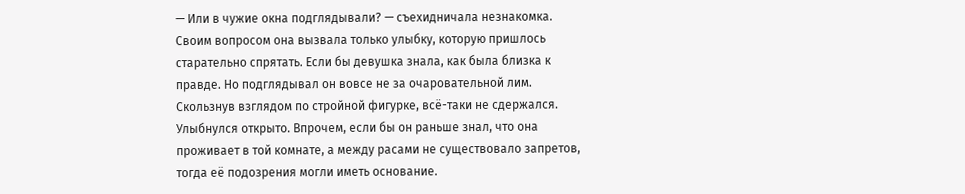— Или в чужие окна подглядывали? — съехидничала незнакомка.
Своим вопросом она вызвала только улыбку, которую пришлось старательно спрятать. Если бы девушка знала, как была близка к правде. Но подглядывал он вовсе не за очаровательной лим.
Скользнув взглядом по стройной фигурке, всё-таки не сдержался. Улыбнулся открыто. Впрочем, если бы он раньше знал, что она проживает в той комнате, а между расами не существовало запретов, тогда её подозрения могли иметь основание.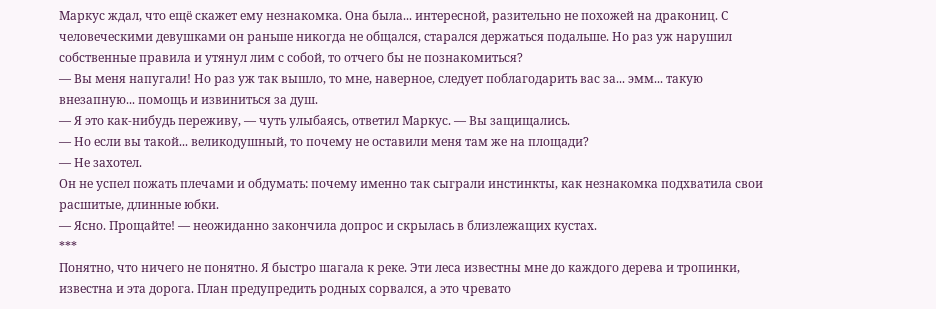Маркус ждал, что ещё скажет ему незнакомка. Она была... интересной, разительно не похожей на дракониц. С человеческими девушками он раньше никогда не общался, старался держаться подальше. Но раз уж нарушил собственные правила и утянул лим с собой, то отчего бы не познакомиться?
— Вы меня напугали! Но раз уж так вышло, то мне, наверное, следует поблагодарить вас за... эмм... такую внезапную... помощь и извиниться за душ.
— Я это как-нибудь переживу, — чуть улыбаясь, ответил Маркус. — Вы защищались.
— Но если вы такой... великодушный, то почему не оставили меня там же на площади?
— Не захотел.
Он не успел пожать плечами и обдумать: почему именно так сыграли инстинкты, как незнакомка подхватила свои расшитые, длинные юбки.
— Ясно. Прощайте! — неожиданно закончила допрос и скрылась в близлежащих кустах.
***
Понятно, что ничего не понятно. Я быстро шагала к реке. Эти леса известны мне до каждого дерева и тропинки, известна и эта дорога. План предупредить родных сорвался, а это чревато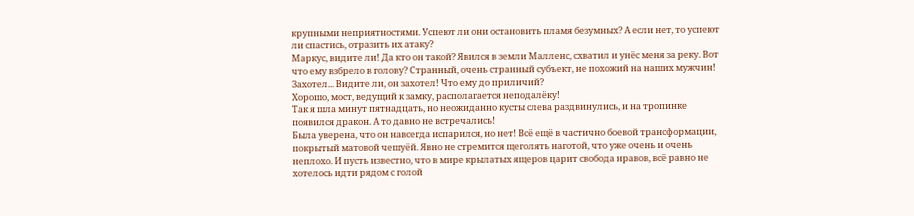крупными неприятностями. Успеют ли они остановить пламя безумных? А если нет, то успеют ли спастись, отразить их атаку?
Маркус, видите ли! Да кто он такой? Явился в земли Малленс, схватил и унёс меня за реку. Вот что ему взбрело в голову? Странный, очень странный субъект, не похожий на наших мужчин! Захотел... Видите ли, он захотел! Что ему до приличий?
Хорошо, мост, ведущий к замку, располагается неподалёку!
Так я шла минут пятнадцать, но неожиданно кусты слева раздвинулись, и на тропинке появился дракон. А то давно не встречались!
Была уверена, что он навсегда испарился, но нет! Всё ещё в частично боевой трансформации, покрытый матовой чешуёй. Явно не стремится щеголять наготой, что уже очень и очень неплохо. И пусть известно, что в мире крылатых ящеров царит свобода нравов, всё равно не хотелось идти рядом с голой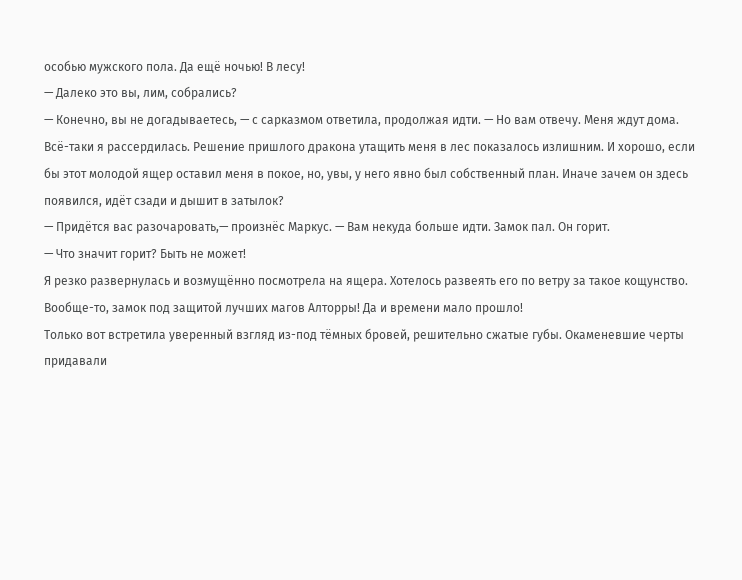особью мужского пола. Да ещё ночью! В лесу!
— Далеко это вы, лим, собрались?
— Конечно, вы не догадываетесь, — с сарказмом ответила, продолжая идти. — Но вам отвечу. Меня ждут дома.
Всё-таки я рассердилась. Решение пришлого дракона утащить меня в лес показалось излишним. И хорошо, если бы этот молодой ящер оставил меня в покое, но, увы, у него явно был собственный план. Иначе зачем он здесь появился, идёт сзади и дышит в затылок?
— Придётся вас разочаровать,— произнёс Маркус. — Вам некуда больше идти. Замок пал. Он горит.
— Что значит горит? Быть не может!
Я резко развернулась и возмущённо посмотрела на ящера. Хотелось развеять его по ветру за такое кощунство. Вообще-то, замок под защитой лучших магов Алторры! Да и времени мало прошло!
Только вот встретила уверенный взгляд из-под тёмных бровей, решительно сжатые губы. Окаменевшие черты придавали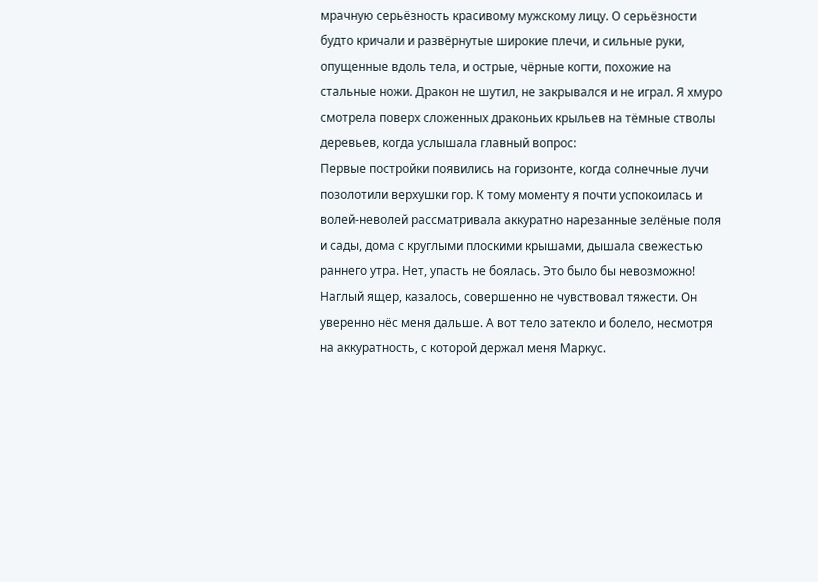мрачную серьёзность красивому мужскому лицу. О серьёзности будто кричали и развёрнутые широкие плечи, и сильные руки, опущенные вдоль тела, и острые, чёрные когти, похожие на стальные ножи. Дракон не шутил, не закрывался и не играл. Я хмуро смотрела поверх сложенных драконьих крыльев на тёмные стволы деревьев, когда услышала главный вопрос:
Первые постройки появились на горизонте, когда солнечные лучи позолотили верхушки гор. К тому моменту я почти успокоилась и волей-неволей рассматривала аккуратно нарезанные зелёные поля и сады, дома с круглыми плоскими крышами, дышала свежестью раннего утра. Нет, упасть не боялась. Это было бы невозможно! Наглый ящер, казалось, совершенно не чувствовал тяжести. Он уверенно нёс меня дальше. А вот тело затекло и болело, несмотря на аккуратность, с которой держал меня Маркус.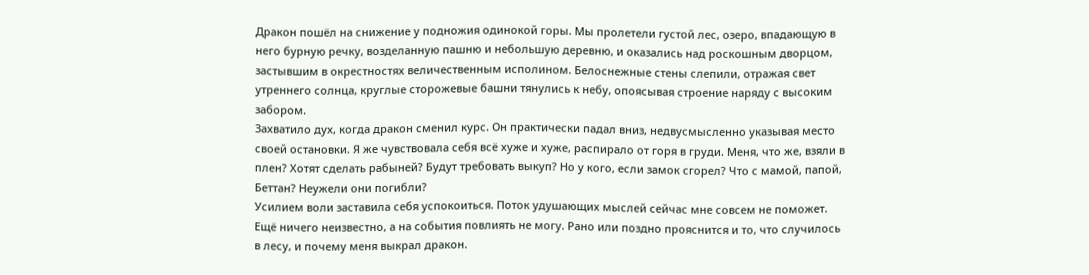Дракон пошёл на снижение у подножия одинокой горы. Мы пролетели густой лес, озеро, впадающую в него бурную речку, возделанную пашню и небольшую деревню, и оказались над роскошным дворцом, застывшим в окрестностях величественным исполином. Белоснежные стены слепили, отражая свет утреннего солнца, круглые сторожевые башни тянулись к небу, опоясывая строение наряду с высоким забором.
Захватило дух, когда дракон сменил курс. Он практически падал вниз, недвусмысленно указывая место своей остановки. Я же чувствовала себя всё хуже и хуже, распирало от горя в груди. Меня, что же, взяли в плен? Хотят сделать рабыней? Будут требовать выкуп? Но у кого, если замок сгорел? Что с мамой, папой, Беттан? Неужели они погибли?
Усилием воли заставила себя успокоиться. Поток удушающих мыслей сейчас мне совсем не поможет. Ещё ничего неизвестно, а на события повлиять не могу. Рано или поздно прояснится и то, что случилось в лесу, и почему меня выкрал дракон.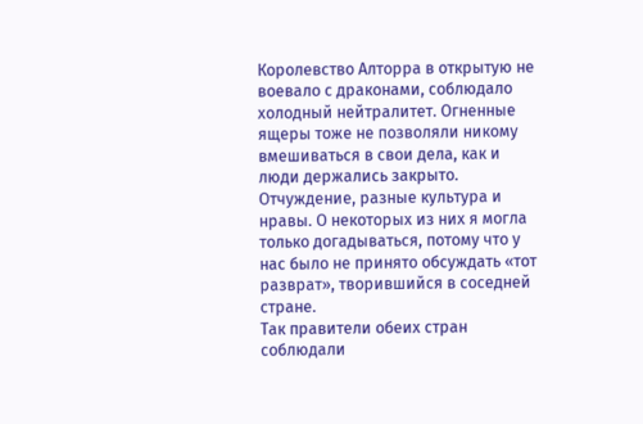Королевство Алторра в открытую не воевало с драконами, соблюдало холодный нейтралитет. Огненные ящеры тоже не позволяли никому вмешиваться в свои дела, как и люди держались закрыто. Отчуждение, разные культура и нравы. О некоторых из них я могла только догадываться, потому что у нас было не принято обсуждать «тот разврат», творившийся в соседней стране.
Так правители обеих стран соблюдали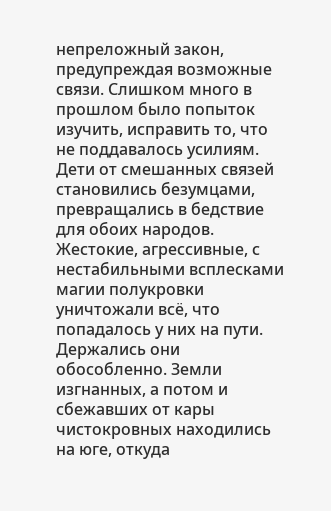непреложный закон, предупреждая возможные связи. Слишком много в прошлом было попыток изучить, исправить то, что не поддавалось усилиям. Дети от смешанных связей становились безумцами, превращались в бедствие для обоих народов. Жестокие, агрессивные, с нестабильными всплесками магии полукровки уничтожали всё, что попадалось у них на пути. Держались они обособленно. Земли изгнанных, а потом и сбежавших от кары чистокровных находились на юге, откуда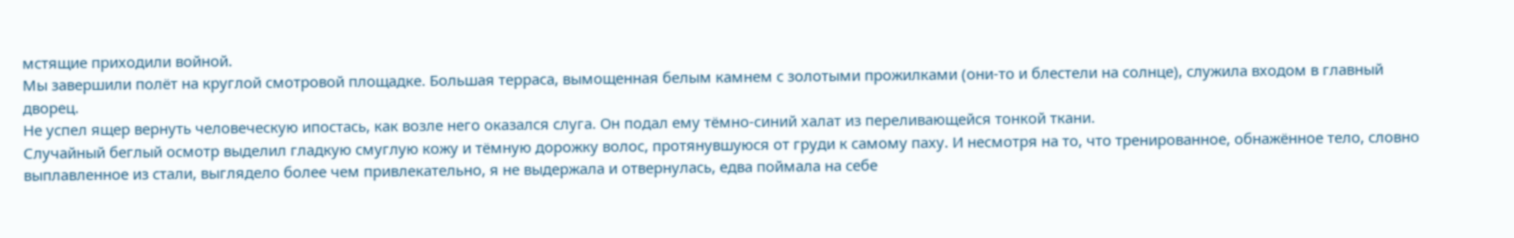мстящие приходили войной.
Мы завершили полёт на круглой смотровой площадке. Большая терраса, вымощенная белым камнем с золотыми прожилками (они-то и блестели на солнце), служила входом в главный дворец.
Не успел ящер вернуть человеческую ипостась, как возле него оказался слуга. Он подал ему тёмно-синий халат из переливающейся тонкой ткани.
Случайный беглый осмотр выделил гладкую смуглую кожу и тёмную дорожку волос, протянувшуюся от груди к самому паху. И несмотря на то, что тренированное, обнажённое тело, словно выплавленное из стали, выглядело более чем привлекательно, я не выдержала и отвернулась, едва поймала на себе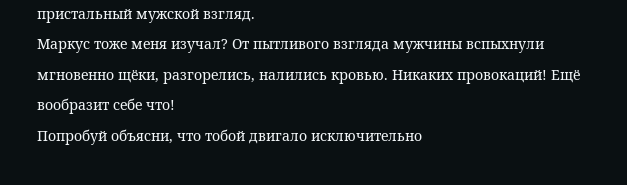пристальный мужской взгляд.
Маркус тоже меня изучал? От пытливого взгляда мужчины вспыхнули мгновенно щёки, разгорелись, налились кровью. Никаких провокаций! Ещё вообразит себе что!
Попробуй объясни, что тобой двигало исключительно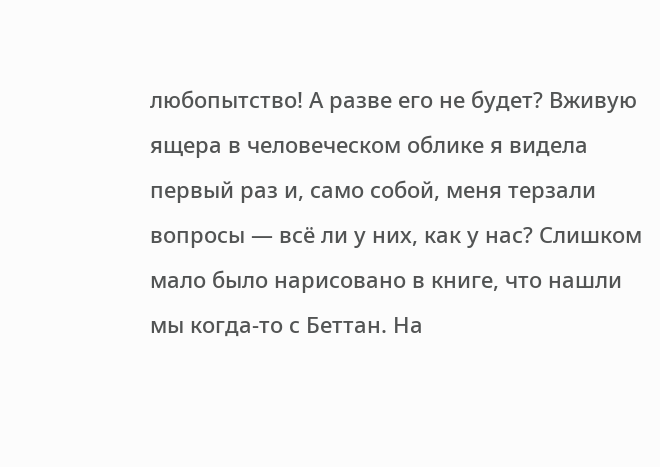любопытство! А разве его не будет? Вживую ящера в человеческом облике я видела первый раз и, само собой, меня терзали вопросы — всё ли у них, как у нас? Слишком мало было нарисовано в книге, что нашли мы когда-то с Беттан. На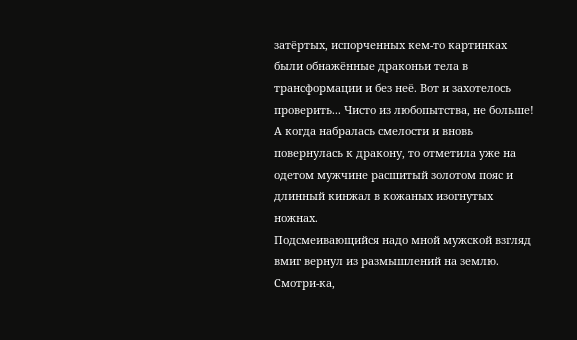затёртых, испорченных кем-то картинках были обнажённые драконьи тела в трансформации и без неё. Вот и захотелось проверить... Чисто из любопытства, не больше!
А когда набралась смелости и вновь повернулась к дракону, то отметила уже на одетом мужчине расшитый золотом пояс и длинный кинжал в кожаных изогнутых ножнах.
Подсмеивающийся надо мной мужской взгляд вмиг вернул из размышлений на землю. Смотри-ка,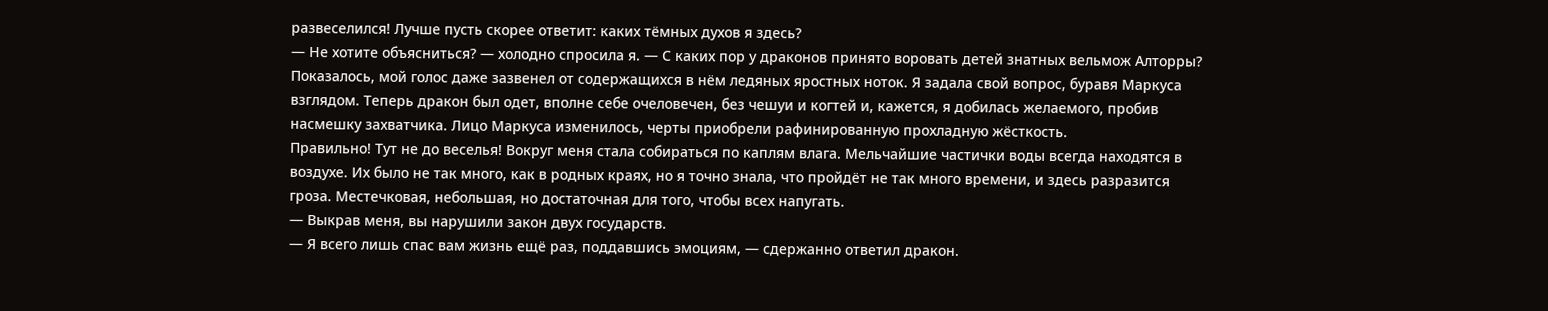развеселился! Лучше пусть скорее ответит: каких тёмных духов я здесь?
— Не хотите объясниться? — холодно спросила я. — С каких пор у драконов принято воровать детей знатных вельмож Алторры?
Показалось, мой голос даже зазвенел от содержащихся в нём ледяных яростных ноток. Я задала свой вопрос, буравя Маркуса взглядом. Теперь дракон был одет, вполне себе очеловечен, без чешуи и когтей и, кажется, я добилась желаемого, пробив насмешку захватчика. Лицо Маркуса изменилось, черты приобрели рафинированную прохладную жёсткость.
Правильно! Тут не до веселья! Вокруг меня стала собираться по каплям влага. Мельчайшие частички воды всегда находятся в воздухе. Их было не так много, как в родных краях, но я точно знала, что пройдёт не так много времени, и здесь разразится гроза. Местечковая, небольшая, но достаточная для того, чтобы всех напугать.
— Выкрав меня, вы нарушили закон двух государств.
— Я всего лишь спас вам жизнь ещё раз, поддавшись эмоциям, — сдержанно ответил дракон.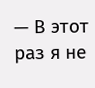— В этот раз я не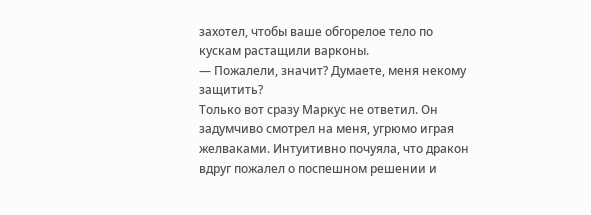захотел, чтобы ваше обгорелое тело по кускам растащили варконы.
— Пожалели, значит? Думаете, меня некому защитить?
Только вот сразу Маркус не ответил. Он задумчиво смотрел на меня, угрюмо играя желваками. Интуитивно почуяла, что дракон вдруг пожалел о поспешном решении и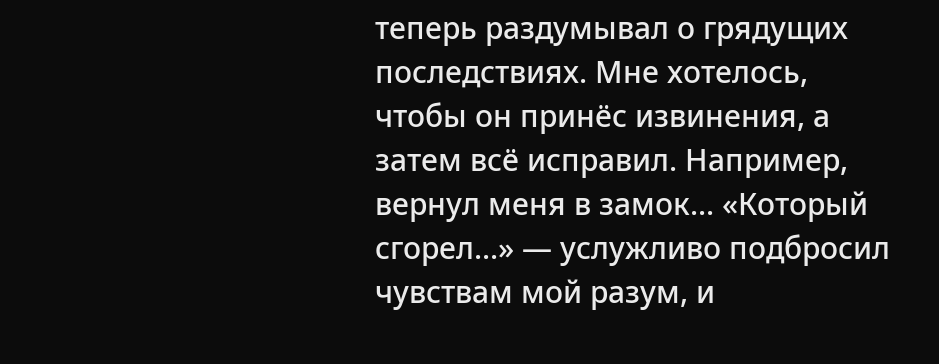теперь раздумывал о грядущих последствиях. Мне хотелось, чтобы он принёс извинения, а затем всё исправил. Например, вернул меня в замок... «Который сгорел...» — услужливо подбросил чувствам мой разум, и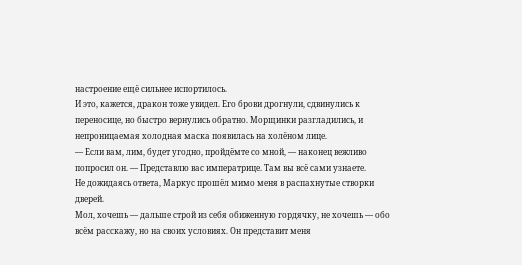настроение ещё сильнее испортилось.
И это, кажется, дракон тоже увидел. Его брови дрогнули, сдвинулись к переносице, но быстро вернулись обратно. Морщинки разгладились, и непроницаемая холодная маска появилась на холёном лице.
— Если вам, лим, будет угодно, пройдёмте со мной, — наконец вежливо попросил он. — Представлю вас императрице. Там вы всё сами узнаете.
Не дожидаясь ответа, Маркус прошёл мимо меня в распахнутые створки дверей.
Мол, хочешь — дальше строй из себя обиженную гордячку, не хочешь — обо всём расскажу, но на своих условиях. Он представит меня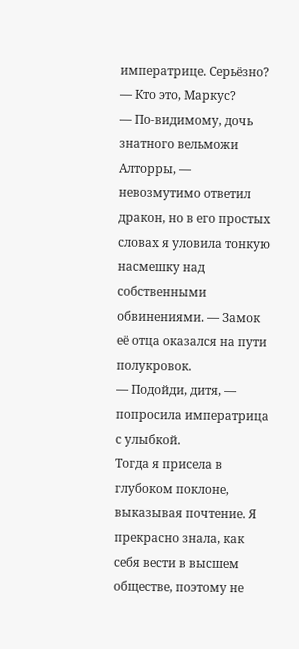императрице. Серьёзно?
— Кто это, Маркус?
— По-видимому, дочь знатного вельможи Алторры, — невозмутимо ответил дракон, но в его простых словах я уловила тонкую насмешку над собственными обвинениями. — Замок её отца оказался на пути полукровок.
— Подойди, дитя, — попросила императрица с улыбкой.
Тогда я присела в глубоком поклоне, выказывая почтение. Я прекрасно знала, как себя вести в высшем обществе, поэтому не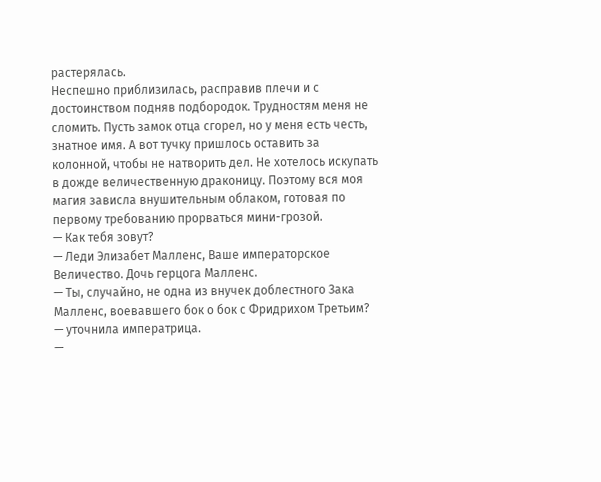растерялась.
Неспешно приблизилась, расправив плечи и с достоинством подняв подбородок. Трудностям меня не сломить. Пусть замок отца сгорел, но у меня есть честь, знатное имя. А вот тучку пришлось оставить за колонной, чтобы не натворить дел. Не хотелось искупать в дожде величественную драконицу. Поэтому вся моя магия зависла внушительным облаком, готовая по первому требованию прорваться мини-грозой.
— Как тебя зовут?
— Леди Элизабет Малленс, Ваше императорское Величество. Дочь герцога Малленс.
— Ты, случайно, не одна из внучек доблестного Зака Малленс, воевавшего бок о бок с Фридрихом Третьим? — уточнила императрица.
—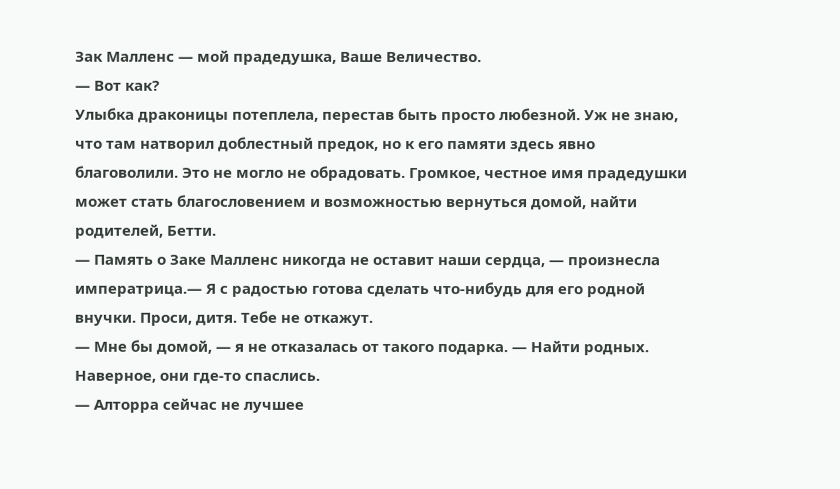Зак Малленс — мой прадедушка, Ваше Величество.
— Вот как?
Улыбка драконицы потеплела, перестав быть просто любезной. Уж не знаю, что там натворил доблестный предок, но к его памяти здесь явно благоволили. Это не могло не обрадовать. Громкое, честное имя прадедушки может стать благословением и возможностью вернуться домой, найти родителей, Бетти.
— Память о Заке Малленс никогда не оставит наши сердца, — произнесла императрица.— Я с радостью готова сделать что-нибудь для его родной внучки. Проси, дитя. Тебе не откажут.
— Мне бы домой, — я не отказалась от такого подарка. — Найти родных. Наверное, они где-то спаслись.
— Алторра сейчас не лучшее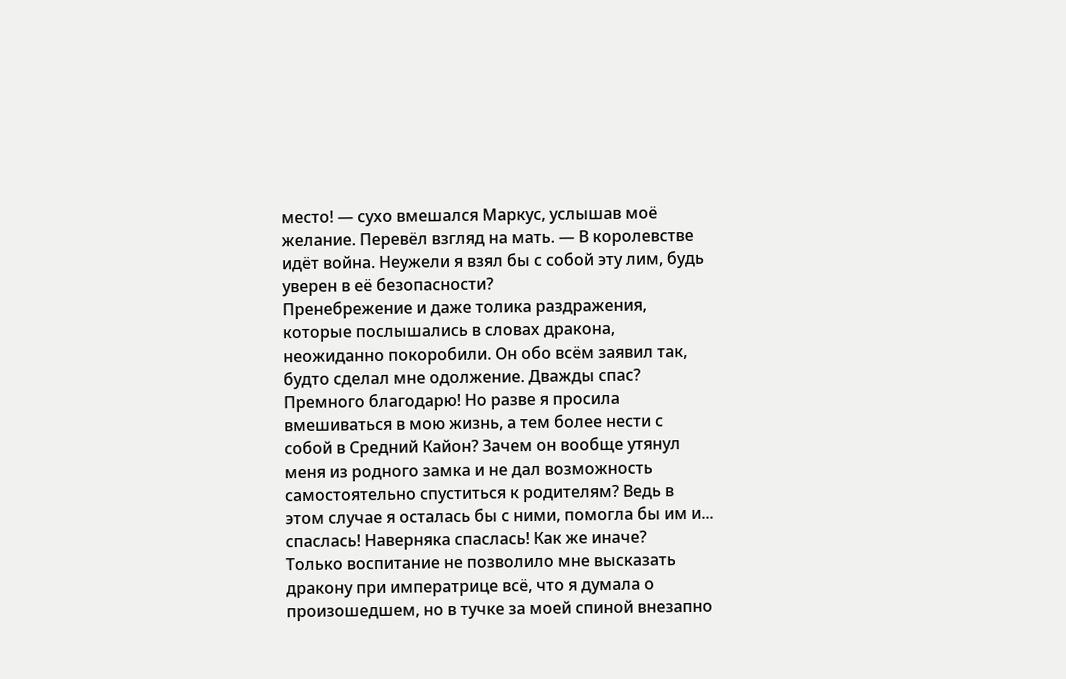место! — сухо вмешался Маркус, услышав моё желание. Перевёл взгляд на мать. — В королевстве идёт война. Неужели я взял бы с собой эту лим, будь уверен в её безопасности?
Пренебрежение и даже толика раздражения, которые послышались в словах дракона, неожиданно покоробили. Он обо всём заявил так, будто сделал мне одолжение. Дважды спас? Премного благодарю! Но разве я просила вмешиваться в мою жизнь, а тем более нести с собой в Средний Кайон? Зачем он вообще утянул меня из родного замка и не дал возможность самостоятельно спуститься к родителям? Ведь в этом случае я осталась бы с ними, помогла бы им и... спаслась! Наверняка спаслась! Как же иначе?
Только воспитание не позволило мне высказать дракону при императрице всё, что я думала о произошедшем, но в тучке за моей спиной внезапно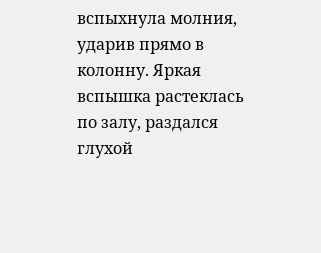вспыхнула молния, ударив прямо в колонну. Яркая вспышка растеклась по залу, раздался глухой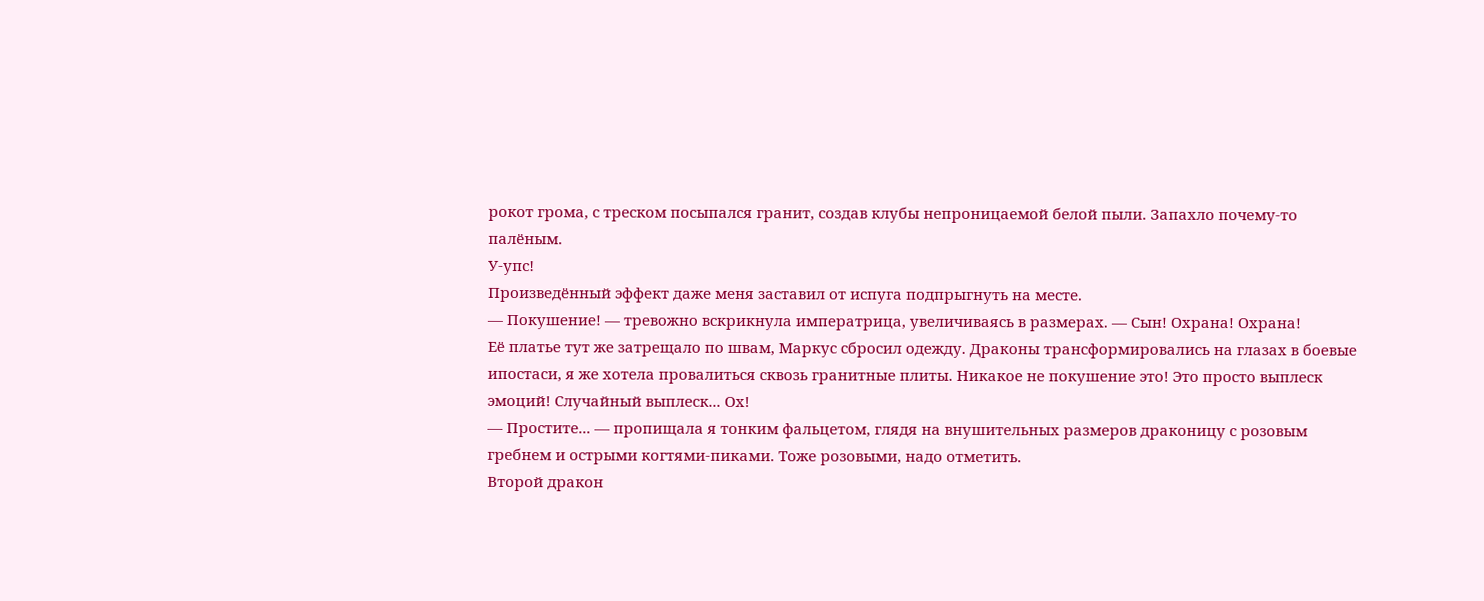рокот грома, с треском посыпался гранит, создав клубы непроницаемой белой пыли. Запахло почему-то палёным.
У-упс!
Произведённый эффект даже меня заставил от испуга подпрыгнуть на месте.
— Покушение! — тревожно вскрикнула императрица, увеличиваясь в размерах. — Сын! Охрана! Охрана!
Её платье тут же затрещало по швам, Маркус сбросил одежду. Драконы трансформировались на глазах в боевые ипостаси, я же хотела провалиться сквозь гранитные плиты. Никакое не покушение это! Это просто выплеск эмоций! Случайный выплеск... Ох!
— Простите... — пропищала я тонким фальцетом, глядя на внушительных размеров драконицу с розовым гребнем и острыми когтями-пиками. Тоже розовыми, надо отметить.
Второй дракон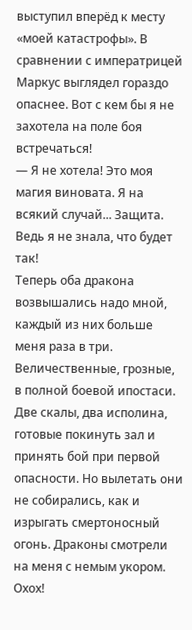выступил вперёд к месту «моей катастрофы». В сравнении с императрицей Маркус выглядел гораздо опаснее. Вот с кем бы я не захотела на поле боя встречаться!
— Я не хотела! Это моя магия виновата. Я на всякий случай... Защита. Ведь я не знала, что будет так!
Теперь оба дракона возвышались надо мной, каждый из них больше меня раза в три. Величественные, грозные, в полной боевой ипостаси. Две скалы, два исполина, готовые покинуть зал и принять бой при первой опасности. Но вылетать они не собирались, как и изрыгать смертоносный огонь. Драконы смотрели на меня с немым укором.
Охох!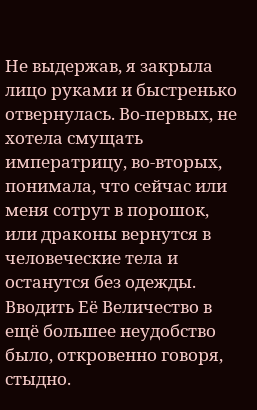Не выдержав, я закрыла лицо руками и быстренько отвернулась. Во-первых, не хотела смущать императрицу, во-вторых, понимала, что сейчас или меня сотрут в порошок, или драконы вернутся в человеческие тела и останутся без одежды. Вводить Её Величество в ещё большее неудобство было, откровенно говоря, стыдно.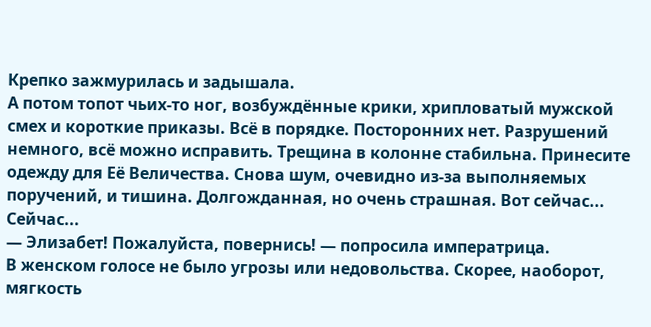Крепко зажмурилась и задышала.
А потом топот чьих-то ног, возбуждённые крики, хрипловатый мужской смех и короткие приказы. Всё в порядке. Посторонних нет. Разрушений немного, всё можно исправить. Трещина в колонне стабильна. Принесите одежду для Её Величества. Снова шум, очевидно из-за выполняемых поручений, и тишина. Долгожданная, но очень страшная. Вот сейчас... Сейчас...
— Элизабет! Пожалуйста, повернись! — попросила императрица.
В женском голосе не было угрозы или недовольства. Скорее, наоборот, мягкость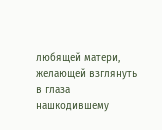любящей матери, желающей взглянуть в глаза нашкодившему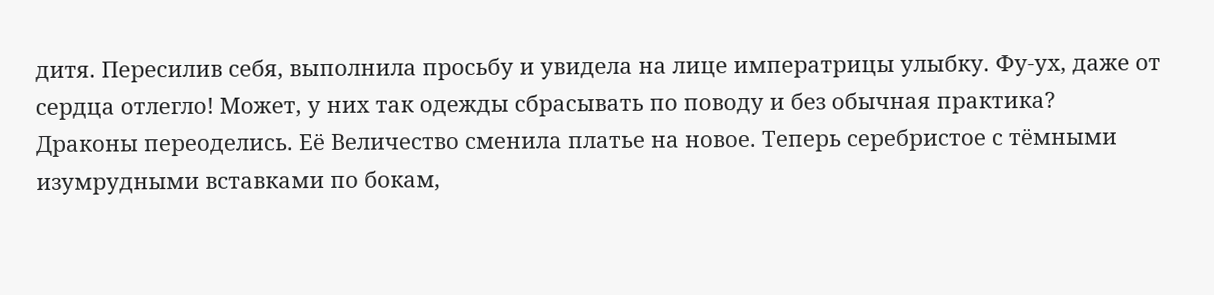дитя. Пересилив себя, выполнила просьбу и увидела на лице императрицы улыбку. Фу-ух, даже от сердца отлегло! Может, у них так одежды сбрасывать по поводу и без обычная практика?
Драконы переоделись. Её Величество сменила платье на новое. Теперь серебристое с тёмными изумрудными вставками по бокам,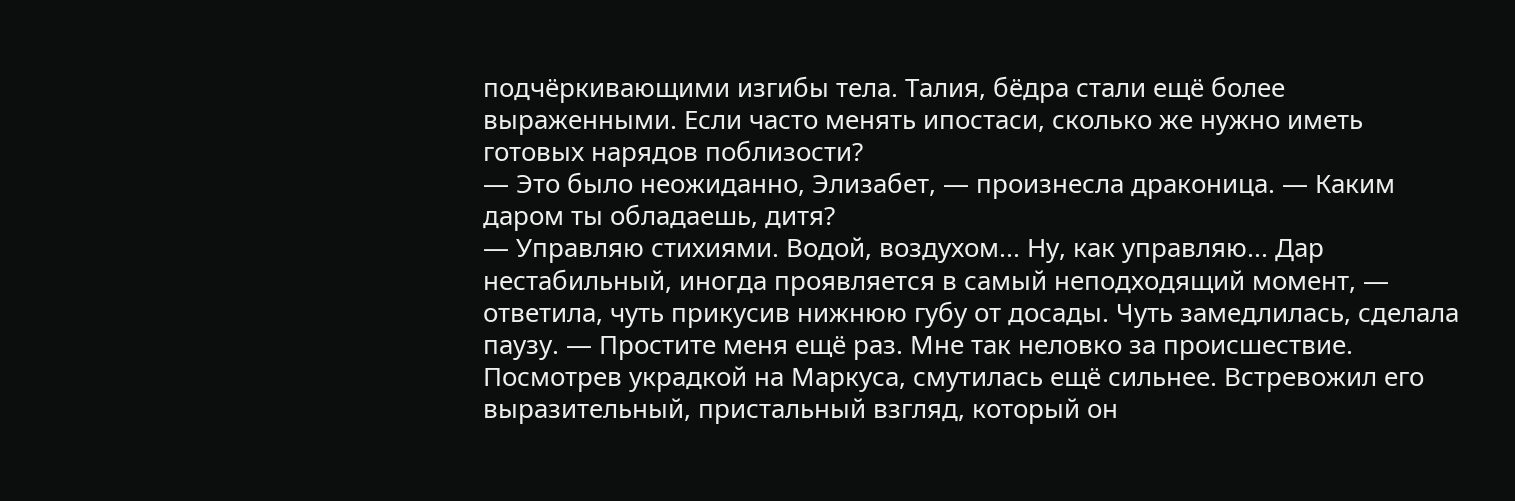подчёркивающими изгибы тела. Талия, бёдра стали ещё более выраженными. Если часто менять ипостаси, сколько же нужно иметь готовых нарядов поблизости?
— Это было неожиданно, Элизабет, — произнесла драконица. — Каким даром ты обладаешь, дитя?
— Управляю стихиями. Водой, воздухом... Ну, как управляю... Дар нестабильный, иногда проявляется в самый неподходящий момент, — ответила, чуть прикусив нижнюю губу от досады. Чуть замедлилась, сделала паузу. — Простите меня ещё раз. Мне так неловко за происшествие.
Посмотрев украдкой на Маркуса, смутилась ещё сильнее. Встревожил его выразительный, пристальный взгляд, который он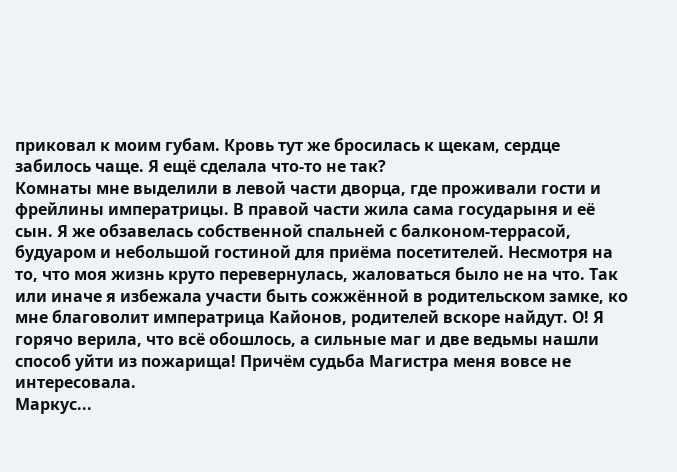приковал к моим губам. Кровь тут же бросилась к щекам, сердце забилось чаще. Я ещё сделала что-то не так?
Комнаты мне выделили в левой части дворца, где проживали гости и фрейлины императрицы. В правой части жила сама государыня и её сын. Я же обзавелась собственной спальней с балконом-террасой, будуаром и небольшой гостиной для приёма посетителей. Несмотря на то, что моя жизнь круто перевернулась, жаловаться было не на что. Так или иначе я избежала участи быть сожжённой в родительском замке, ко мне благоволит императрица Кайонов, родителей вскоре найдут. О! Я горячо верила, что всё обошлось, а сильные маг и две ведьмы нашли способ уйти из пожарища! Причём судьба Магистра меня вовсе не интересовала.
Маркус...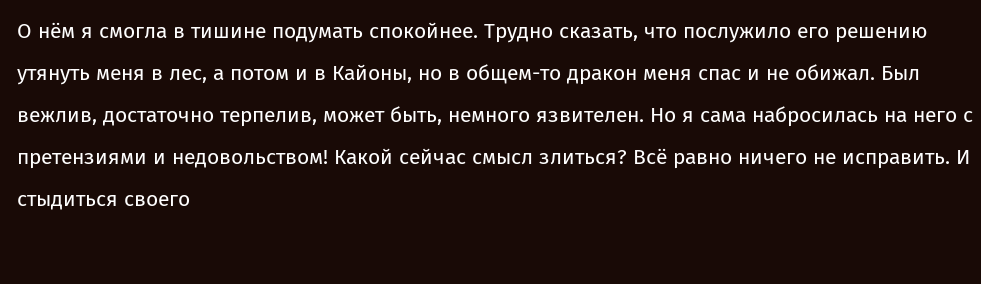О нём я смогла в тишине подумать спокойнее. Трудно сказать, что послужило его решению утянуть меня в лес, а потом и в Кайоны, но в общем-то дракон меня спас и не обижал. Был вежлив, достаточно терпелив, может быть, немного язвителен. Но я сама набросилась на него с претензиями и недовольством! Какой сейчас смысл злиться? Всё равно ничего не исправить. И стыдиться своего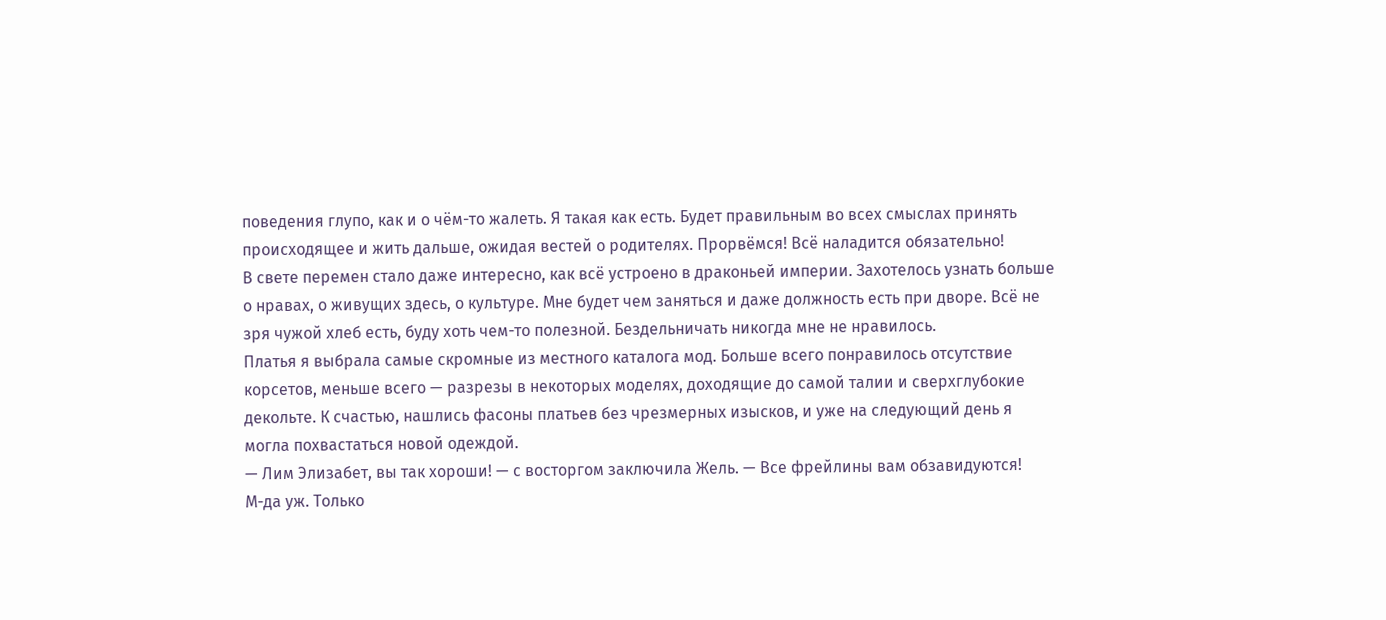поведения глупо, как и о чём-то жалеть. Я такая как есть. Будет правильным во всех смыслах принять происходящее и жить дальше, ожидая вестей о родителях. Прорвёмся! Всё наладится обязательно!
В свете перемен стало даже интересно, как всё устроено в драконьей империи. Захотелось узнать больше о нравах, о живущих здесь, о культуре. Мне будет чем заняться и даже должность есть при дворе. Всё не зря чужой хлеб есть, буду хоть чем-то полезной. Бездельничать никогда мне не нравилось.
Платья я выбрала самые скромные из местного каталога мод. Больше всего понравилось отсутствие корсетов, меньше всего — разрезы в некоторых моделях, доходящие до самой талии и сверхглубокие декольте. К счастью, нашлись фасоны платьев без чрезмерных изысков, и уже на следующий день я могла похвастаться новой одеждой.
— Лим Элизабет, вы так хороши! — с восторгом заключила Жель. — Все фрейлины вам обзавидуются!
М-да уж. Только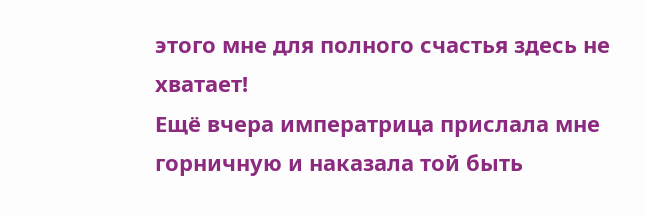этого мне для полного счастья здесь не хватает!
Ещё вчера императрица прислала мне горничную и наказала той быть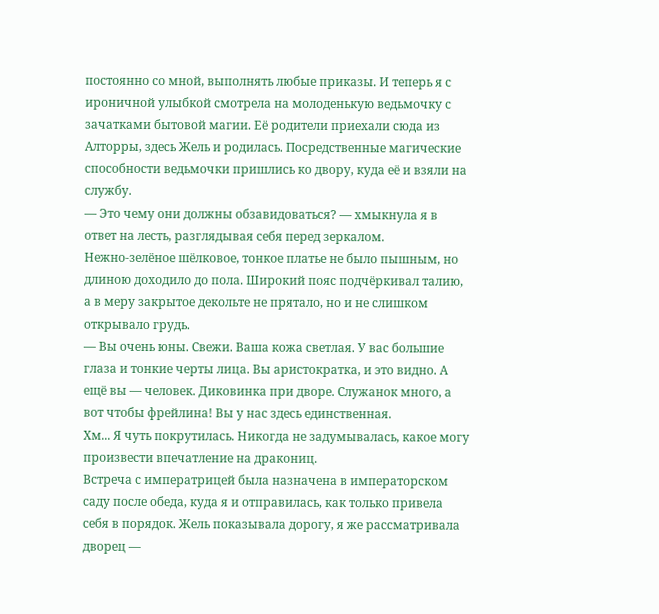постоянно со мной, выполнять любые приказы. И теперь я с ироничной улыбкой смотрела на молоденькую ведьмочку с зачатками бытовой магии. Её родители приехали сюда из Алторры, здесь Жель и родилась. Посредственные магические способности ведьмочки пришлись ко двору, куда её и взяли на службу.
— Это чему они должны обзавидоваться? — хмыкнула я в ответ на лесть, разглядывая себя перед зеркалом.
Нежно-зелёное шёлковое, тонкое платье не было пышным, но длиною доходило до пола. Широкий пояс подчёркивал талию, а в меру закрытое декольте не прятало, но и не слишком открывало грудь.
— Вы очень юны. Свежи. Ваша кожа светлая. У вас большие глаза и тонкие черты лица. Вы аристократка, и это видно. А ещё вы — человек. Диковинка при дворе. Служанок много, а вот чтобы фрейлина! Вы у нас здесь единственная.
Хм... Я чуть покрутилась. Никогда не задумывалась, какое могу произвести впечатление на дракониц.
Встреча с императрицей была назначена в императорском саду после обеда, куда я и отправилась, как только привела себя в порядок. Жель показывала дорогу, я же рассматривала дворец —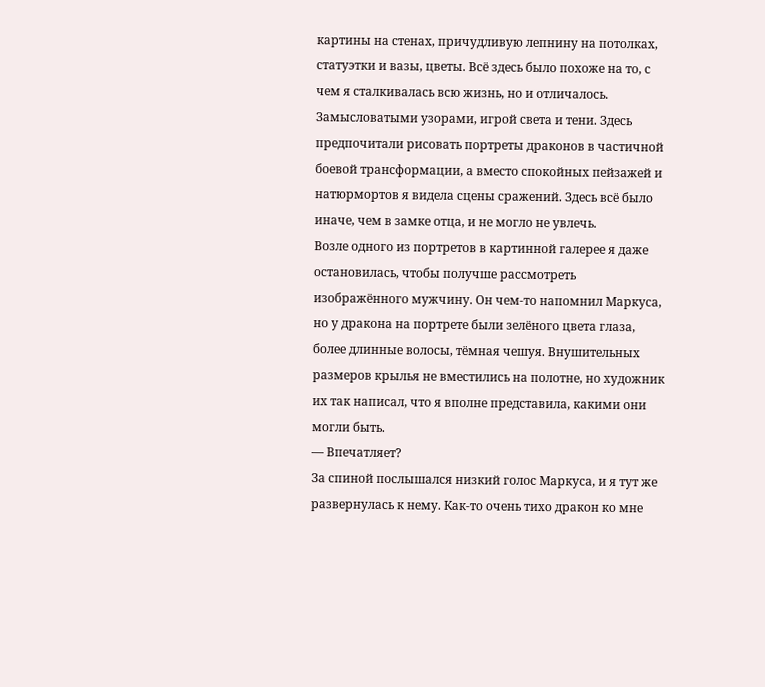картины на стенах, причудливую лепнину на потолках, статуэтки и вазы, цветы. Всё здесь было похоже на то, с чем я сталкивалась всю жизнь, но и отличалось. Замысловатыми узорами, игрой света и тени. Здесь предпочитали рисовать портреты драконов в частичной боевой трансформации, а вместо спокойных пейзажей и натюрмортов я видела сцены сражений. Здесь всё было иначе, чем в замке отца, и не могло не увлечь.
Возле одного из портретов в картинной галерее я даже остановилась, чтобы получше рассмотреть изображённого мужчину. Он чем-то напомнил Маркуса, но у дракона на портрете были зелёного цвета глаза, более длинные волосы, тёмная чешуя. Внушительных размеров крылья не вместились на полотне, но художник их так написал, что я вполне представила, какими они могли быть.
— Впечатляет?
За спиной послышался низкий голос Маркуса, и я тут же развернулась к нему. Как-то очень тихо дракон ко мне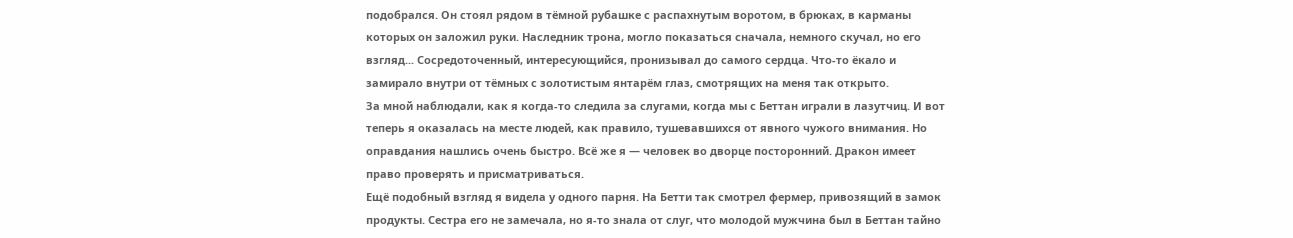подобрался. Он стоял рядом в тёмной рубашке с распахнутым воротом, в брюках, в карманы которых он заложил руки. Наследник трона, могло показаться сначала, немного скучал, но его взгляд... Сосредоточенный, интересующийся, пронизывал до самого сердца. Что-то ёкало и замирало внутри от тёмных с золотистым янтарём глаз, смотрящих на меня так открыто.
За мной наблюдали, как я когда-то следила за слугами, когда мы с Беттан играли в лазутчиц. И вот теперь я оказалась на месте людей, как правило, тушевавшихся от явного чужого внимания. Но оправдания нашлись очень быстро. Всё же я — человек во дворце посторонний. Дракон имеет право проверять и присматриваться.
Ещё подобный взгляд я видела у одного парня. На Бетти так смотрел фермер, привозящий в замок продукты. Сестра его не замечала, но я-то знала от слуг, что молодой мужчина был в Беттан тайно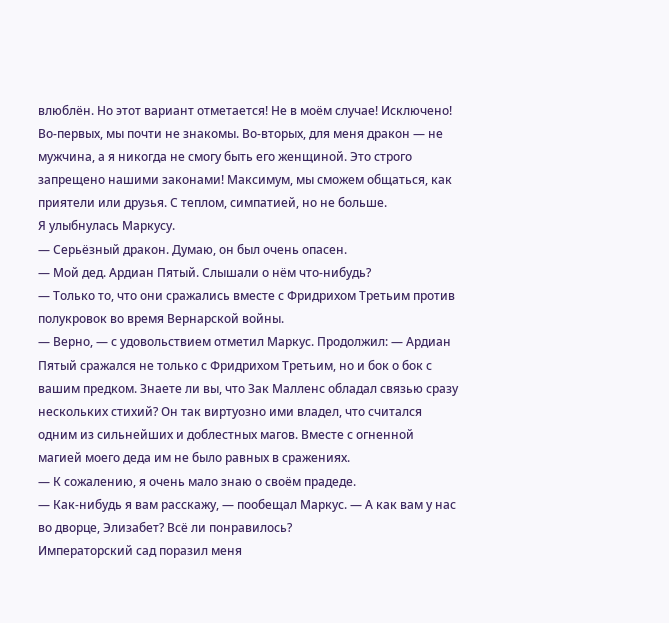влюблён. Но этот вариант отметается! Не в моём случае! Исключено! Во-первых, мы почти не знакомы. Во-вторых, для меня дракон — не мужчина, а я никогда не смогу быть его женщиной. Это строго запрещено нашими законами! Максимум, мы сможем общаться, как приятели или друзья. С теплом, симпатией, но не больше.
Я улыбнулась Маркусу.
— Серьёзный дракон. Думаю, он был очень опасен.
— Мой дед. Ардиан Пятый. Слышали о нём что-нибудь?
— Только то, что они сражались вместе с Фридрихом Третьим против полукровок во время Вернарской войны.
— Верно, — с удовольствием отметил Маркус. Продолжил: — Ардиан Пятый сражался не только с Фридрихом Третьим, но и бок о бок с вашим предком. Знаете ли вы, что Зак Малленс обладал связью сразу нескольких стихий? Он так виртуозно ими владел, что считался одним из сильнейших и доблестных магов. Вместе с огненной магией моего деда им не было равных в сражениях.
— К сожалению, я очень мало знаю о своём прадеде.
— Как-нибудь я вам расскажу, — пообещал Маркус. — А как вам у нас во дворце, Элизабет? Всё ли понравилось?
Императорский сад поразил меня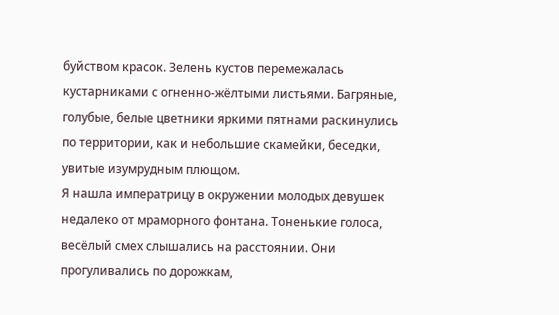буйством красок. Зелень кустов перемежалась кустарниками с огненно-жёлтыми листьями. Багряные, голубые, белые цветники яркими пятнами раскинулись по территории, как и небольшие скамейки, беседки, увитые изумрудным плющом.
Я нашла императрицу в окружении молодых девушек недалеко от мраморного фонтана. Тоненькие голоса, весёлый смех слышались на расстоянии. Они прогуливались по дорожкам,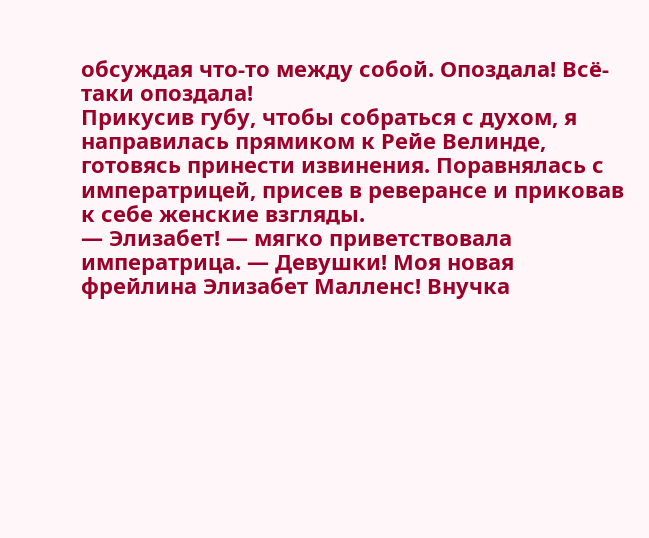обсуждая что-то между собой. Опоздала! Всё-таки опоздала!
Прикусив губу, чтобы собраться с духом, я направилась прямиком к Рейе Велинде, готовясь принести извинения. Поравнялась с императрицей, присев в реверансе и приковав к себе женские взгляды.
— Элизабет! — мягко приветствовала императрица. — Девушки! Моя новая фрейлина Элизабет Малленс! Внучка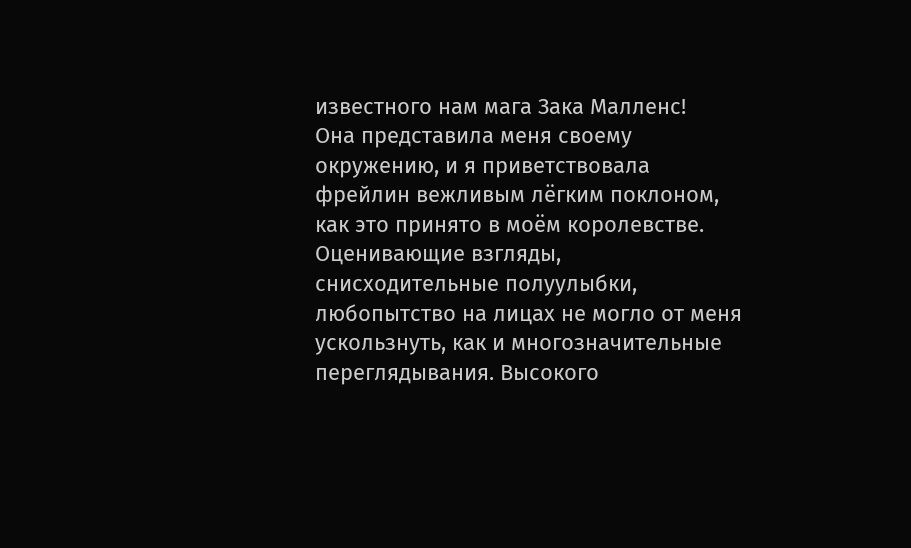известного нам мага Зака Малленс!
Она представила меня своему окружению, и я приветствовала фрейлин вежливым лёгким поклоном, как это принято в моём королевстве. Оценивающие взгляды, снисходительные полуулыбки, любопытство на лицах не могло от меня ускользнуть, как и многозначительные переглядывания. Высокого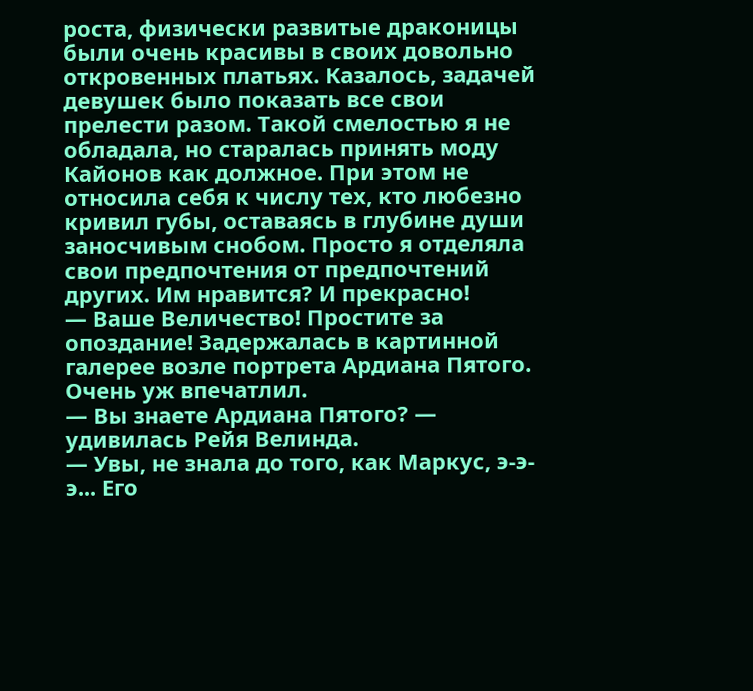роста, физически развитые драконицы были очень красивы в своих довольно откровенных платьях. Казалось, задачей девушек было показать все свои прелести разом. Такой смелостью я не обладала, но старалась принять моду Кайонов как должное. При этом не относила себя к числу тех, кто любезно кривил губы, оставаясь в глубине души заносчивым снобом. Просто я отделяла свои предпочтения от предпочтений других. Им нравится? И прекрасно!
— Ваше Величество! Простите за опоздание! Задержалась в картинной галерее возле портрета Ардиана Пятого. Очень уж впечатлил.
— Вы знаете Ардиана Пятого? — удивилась Рейя Велинда.
— Увы, не знала до того, как Маркус, э-э-э... Его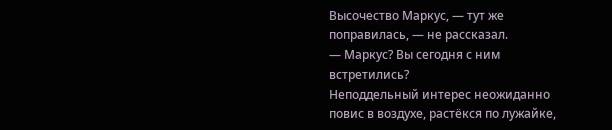Высочество Маркус, — тут же поправилась, — не рассказал.
— Маркус? Вы сегодня с ним встретились?
Неподдельный интерес неожиданно повис в воздухе, растёкся по лужайке,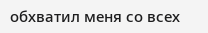обхватил меня со всех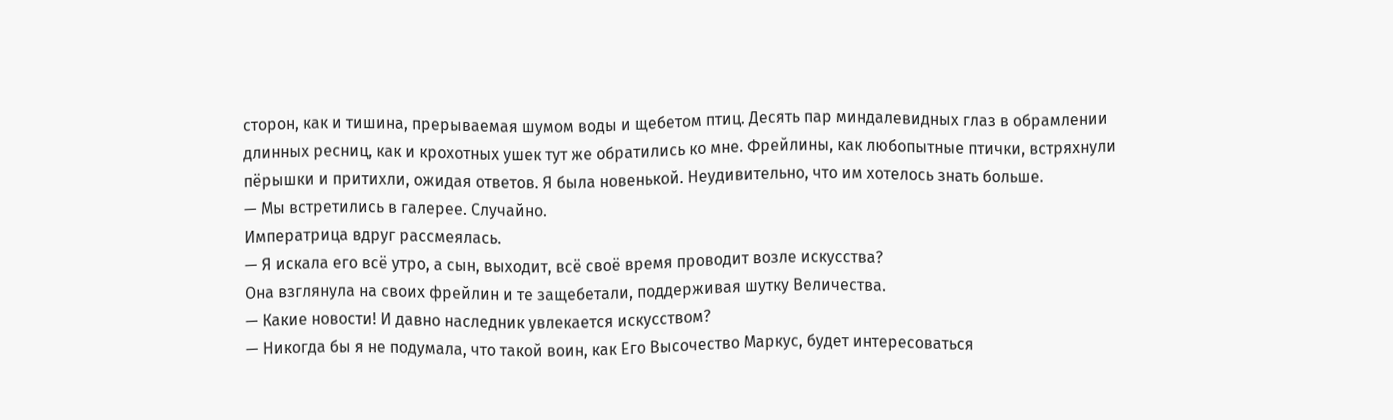сторон, как и тишина, прерываемая шумом воды и щебетом птиц. Десять пар миндалевидных глаз в обрамлении длинных ресниц, как и крохотных ушек тут же обратились ко мне. Фрейлины, как любопытные птички, встряхнули пёрышки и притихли, ожидая ответов. Я была новенькой. Неудивительно, что им хотелось знать больше.
— Мы встретились в галерее. Случайно.
Императрица вдруг рассмеялась.
— Я искала его всё утро, а сын, выходит, всё своё время проводит возле искусства?
Она взглянула на своих фрейлин и те защебетали, поддерживая шутку Величества.
— Какие новости! И давно наследник увлекается искусством?
— Никогда бы я не подумала, что такой воин, как Его Высочество Маркус, будет интересоваться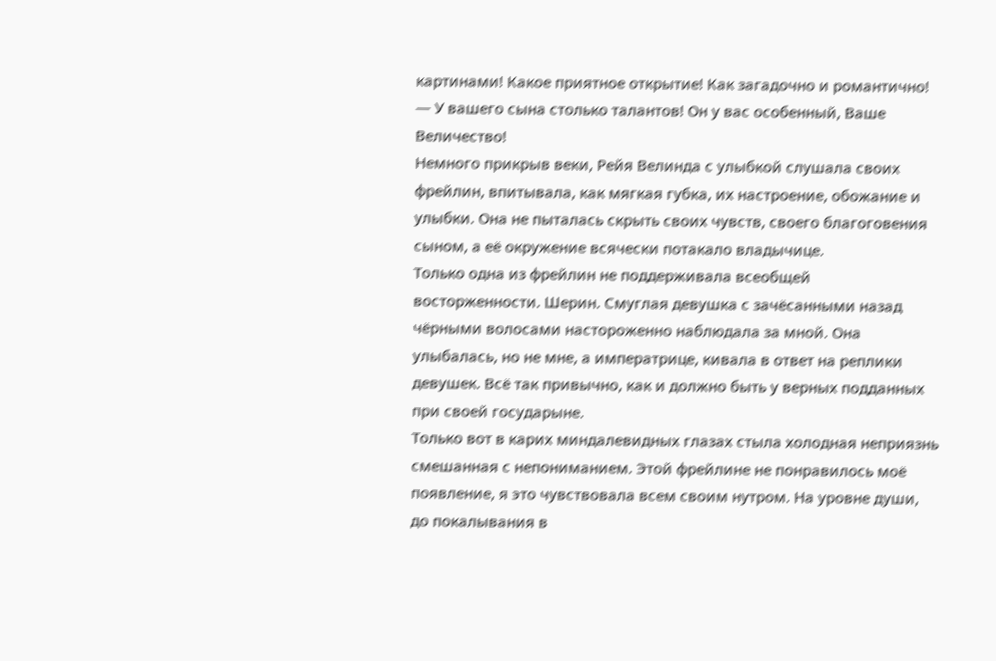картинами! Какое приятное открытие! Как загадочно и романтично!
— У вашего сына столько талантов! Он у вас особенный, Ваше Величество!
Немного прикрыв веки, Рейя Велинда с улыбкой слушала своих фрейлин, впитывала, как мягкая губка, их настроение, обожание и улыбки. Она не пыталась скрыть своих чувств, своего благоговения сыном, а её окружение всячески потакало владычице.
Только одна из фрейлин не поддерживала всеобщей восторженности. Шерин. Смуглая девушка с зачёсанными назад чёрными волосами настороженно наблюдала за мной. Она улыбалась, но не мне, а императрице, кивала в ответ на реплики девушек. Всё так привычно, как и должно быть у верных подданных при своей государыне.
Только вот в карих миндалевидных глазах стыла холодная неприязнь смешанная с непониманием. Этой фрейлине не понравилось моё появление, я это чувствовала всем своим нутром. На уровне души, до покалывания в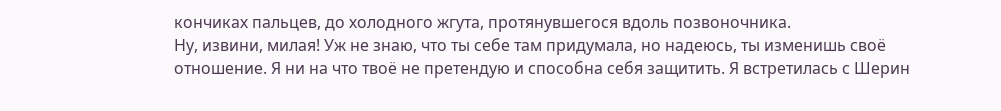кончиках пальцев, до холодного жгута, протянувшегося вдоль позвоночника.
Ну, извини, милая! Уж не знаю, что ты себе там придумала, но надеюсь, ты изменишь своё отношение. Я ни на что твоё не претендую и способна себя защитить. Я встретилась с Шерин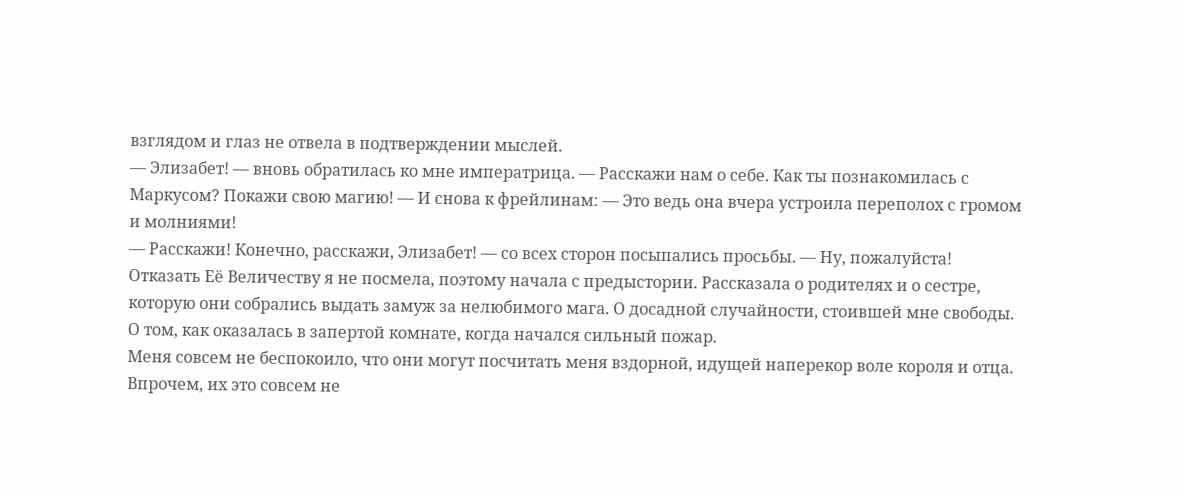взглядом и глаз не отвела в подтверждении мыслей.
— Элизабет! — вновь обратилась ко мне императрица. — Расскажи нам о себе. Как ты познакомилась с Маркусом? Покажи свою магию! — И снова к фрейлинам: — Это ведь она вчера устроила переполох с громом и молниями!
— Расскажи! Конечно, расскажи, Элизабет! — со всех сторон посыпались просьбы. — Ну, пожалуйста!
Отказать Её Величеству я не посмела, поэтому начала с предыстории. Рассказала о родителях и о сестре, которую они собрались выдать замуж за нелюбимого мага. О досадной случайности, стоившей мне свободы. О том, как оказалась в запертой комнате, когда начался сильный пожар.
Меня совсем не беспокоило, что они могут посчитать меня вздорной, идущей наперекор воле короля и отца. Впрочем, их это совсем не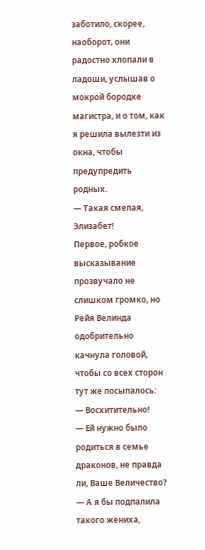заботило, скорее, наоборот, они радостно хлопали в ладоши, услышав о мокрой бородке магистра, и о том, как я решила вылезти из окна, чтобы предупредить родных.
— Такая смелая, Элизабет!
Первое, робкое высказывание прозвучало не слишком громко, но Рейя Велинда одобрительно качнула головой, чтобы со всех сторон тут же посыпалось:
— Восхитительно!
— Ей нужно было родиться в семье драконов, не правда ли, Ваше Величество?
— А я бы подпалила такого жениха,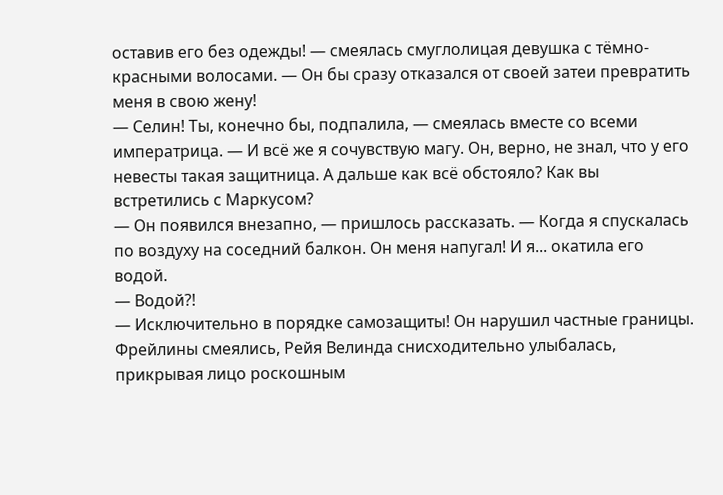оставив его без одежды! — смеялась смуглолицая девушка с тёмно-красными волосами. — Он бы сразу отказался от своей затеи превратить меня в свою жену!
— Селин! Ты, конечно бы, подпалила, — смеялась вместе со всеми императрица. — И всё же я сочувствую магу. Он, верно, не знал, что у его невесты такая защитница. А дальше как всё обстояло? Как вы встретились с Маркусом?
— Он появился внезапно, — пришлось рассказать. — Когда я спускалась по воздуху на соседний балкон. Он меня напугал! И я... окатила его водой.
— Водой?!
— Исключительно в порядке самозащиты! Он нарушил частные границы.
Фрейлины смеялись, Рейя Велинда снисходительно улыбалась, прикрывая лицо роскошным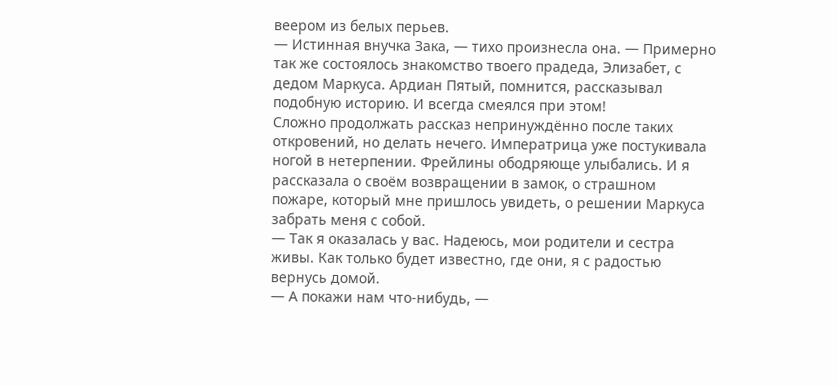веером из белых перьев.
— Истинная внучка Зака, — тихо произнесла она. — Примерно так же состоялось знакомство твоего прадеда, Элизабет, с дедом Маркуса. Ардиан Пятый, помнится, рассказывал подобную историю. И всегда смеялся при этом!
Сложно продолжать рассказ непринуждённо после таких откровений, но делать нечего. Императрица уже постукивала ногой в нетерпении. Фрейлины ободряюще улыбались. И я рассказала о своём возвращении в замок, о страшном пожаре, который мне пришлось увидеть, о решении Маркуса забрать меня с собой.
— Так я оказалась у вас. Надеюсь, мои родители и сестра живы. Как только будет известно, где они, я с радостью вернусь домой.
— А покажи нам что-нибудь, —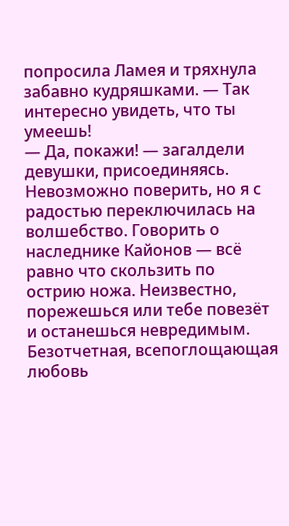попросила Ламея и тряхнула забавно кудряшками. — Так интересно увидеть, что ты умеешь!
— Да, покажи! — загалдели девушки, присоединяясь.
Невозможно поверить, но я с радостью переключилась на волшебство. Говорить о наследнике Кайонов — всё равно что скользить по острию ножа. Неизвестно, порежешься или тебе повезёт и останешься невредимым. Безотчетная, всепоглощающая любовь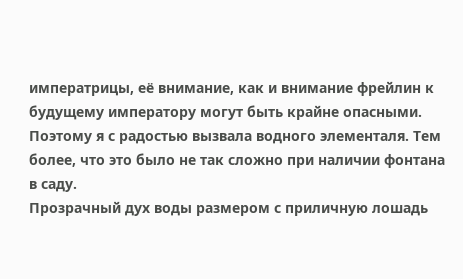императрицы, её внимание, как и внимание фрейлин к будущему императору могут быть крайне опасными. Поэтому я с радостью вызвала водного элементаля. Тем более, что это было не так сложно при наличии фонтана в саду.
Прозрачный дух воды размером с приличную лошадь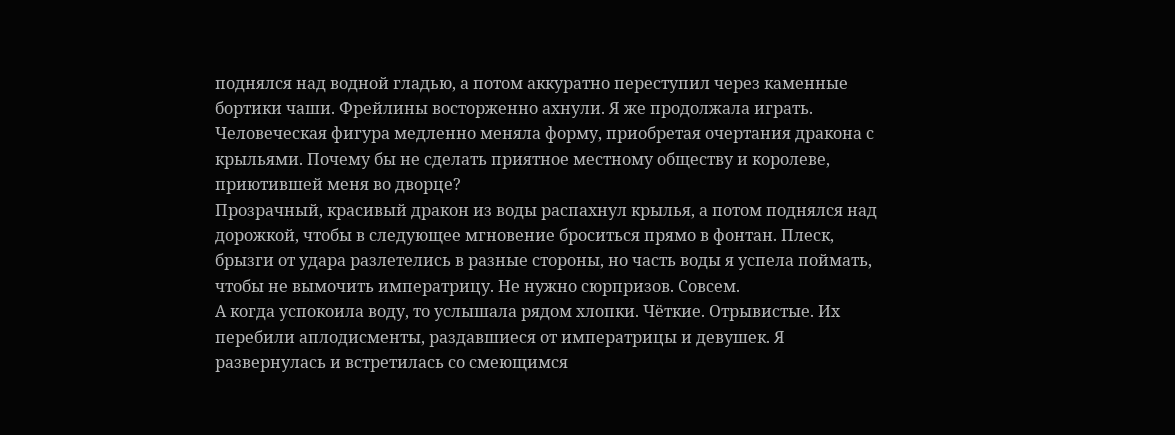поднялся над водной гладью, а потом аккуратно переступил через каменные бортики чаши. Фрейлины восторженно ахнули. Я же продолжала играть. Человеческая фигура медленно меняла форму, приобретая очертания дракона с крыльями. Почему бы не сделать приятное местному обществу и королеве, приютившей меня во дворце?
Прозрачный, красивый дракон из воды распахнул крылья, а потом поднялся над дорожкой, чтобы в следующее мгновение броситься прямо в фонтан. Плеск, брызги от удара разлетелись в разные стороны, но часть воды я успела поймать, чтобы не вымочить императрицу. Не нужно сюрпризов. Совсем.
А когда успокоила воду, то услышала рядом хлопки. Чёткие. Отрывистые. Их перебили аплодисменты, раздавшиеся от императрицы и девушек. Я развернулась и встретилась со смеющимся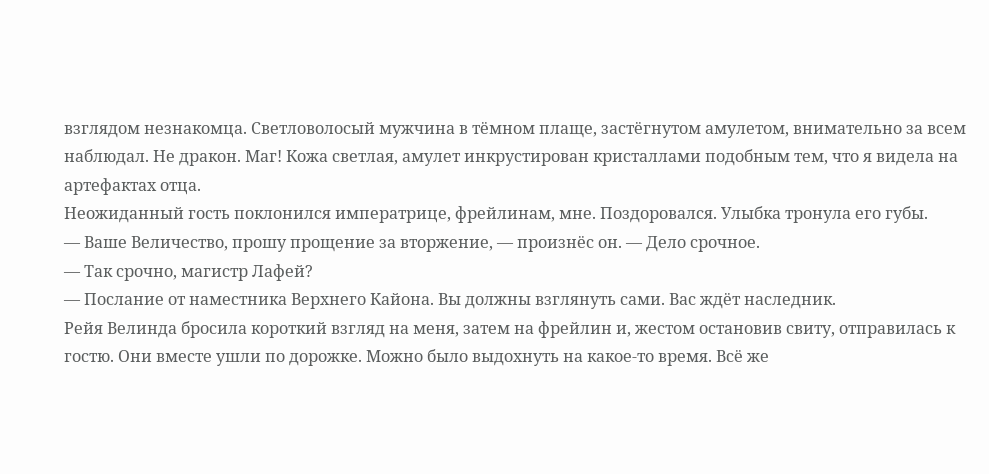взглядом незнакомца. Светловолосый мужчина в тёмном плаще, застёгнутом амулетом, внимательно за всем наблюдал. Не дракон. Маг! Кожа светлая, амулет инкрустирован кристаллами подобным тем, что я видела на артефактах отца.
Неожиданный гость поклонился императрице, фрейлинам, мне. Поздоровался. Улыбка тронула его губы.
— Ваше Величество, прошу прощение за вторжение, — произнёс он. — Дело срочное.
— Так срочно, магистр Лафей?
— Послание от наместника Верхнего Кайона. Вы должны взглянуть сами. Вас ждёт наследник.
Рейя Велинда бросила короткий взгляд на меня, затем на фрейлин и, жестом остановив свиту, отправилась к гостю. Они вместе ушли по дорожке. Можно было выдохнуть на какое-то время. Всё же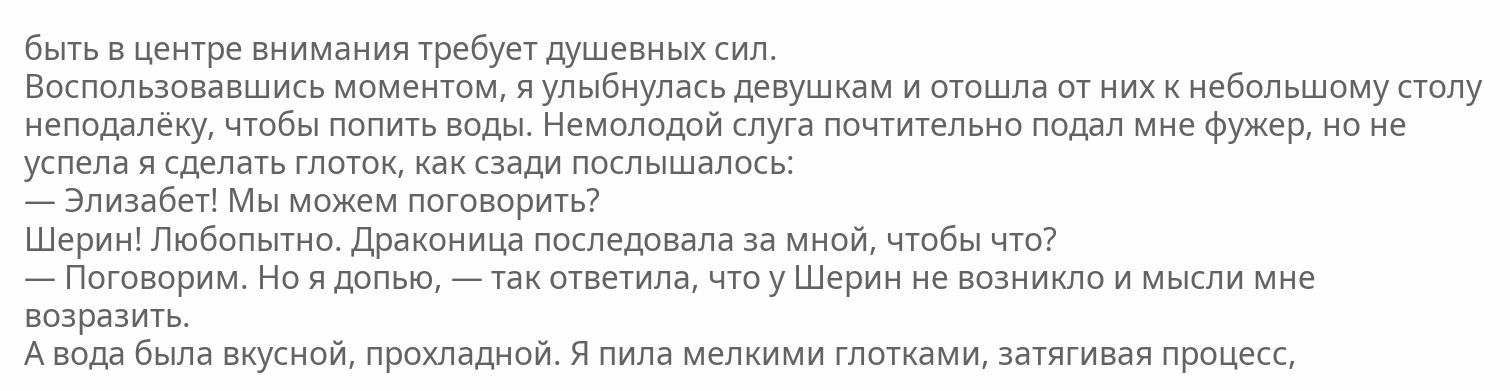быть в центре внимания требует душевных сил.
Воспользовавшись моментом, я улыбнулась девушкам и отошла от них к небольшому столу неподалёку, чтобы попить воды. Немолодой слуга почтительно подал мне фужер, но не успела я сделать глоток, как сзади послышалось:
— Элизабет! Мы можем поговорить?
Шерин! Любопытно. Драконица последовала за мной, чтобы что?
— Поговорим. Но я допью, — так ответила, что у Шерин не возникло и мысли мне возразить.
А вода была вкусной, прохладной. Я пила мелкими глотками, затягивая процесс,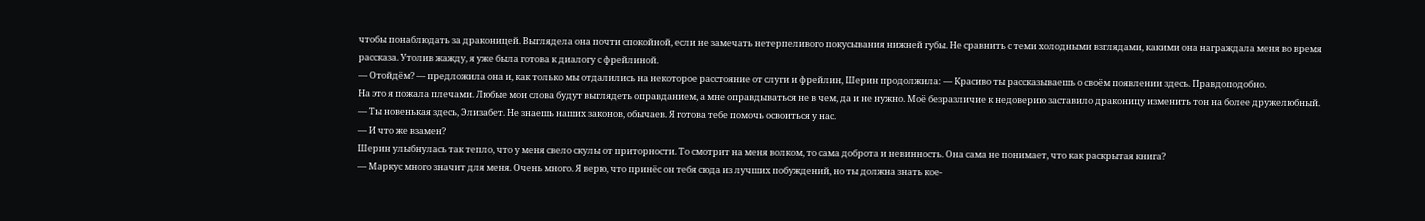чтобы понаблюдать за драконицей. Выглядела она почти спокойной, если не замечать нетерпеливого покусывания нижней губы. Не сравнить с теми холодными взглядами, какими она награждала меня во время рассказа. Утолив жажду, я уже была готова к диалогу с фрейлиной.
— Отойдём? — предложила она и, как только мы отдалились на некоторое расстояние от слуги и фрейлин, Шерин продолжила: — Красиво ты рассказываешь о своём появлении здесь. Правдоподобно.
На это я пожала плечами. Любые мои слова будут выглядеть оправданием, а мне оправдываться не в чем, да и не нужно. Моё безразличие к недоверию заставило драконицу изменить тон на более дружелюбный.
— Ты новенькая здесь, Элизабет. Не знаешь наших законов, обычаев. Я готова тебе помочь освоиться у нас.
— И что же взамен?
Шерин улыбнулась так тепло, что у меня свело скулы от приторности. То смотрит на меня волком, то сама доброта и невинность. Она сама не понимает, что как раскрытая книга?
— Маркус много значит для меня. Очень много. Я верю, что принёс он тебя сюда из лучших побуждений, но ты должна знать кое-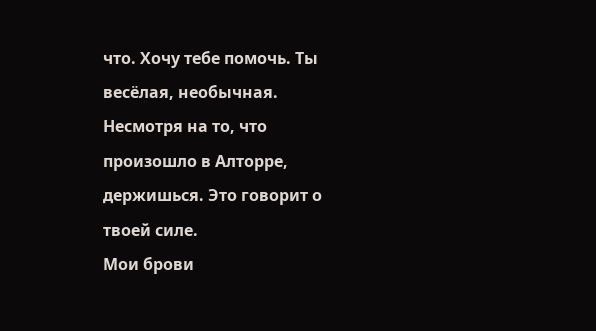что. Хочу тебе помочь. Ты весёлая, необычная. Несмотря на то, что произошло в Алторре, держишься. Это говорит о твоей силе.
Мои брови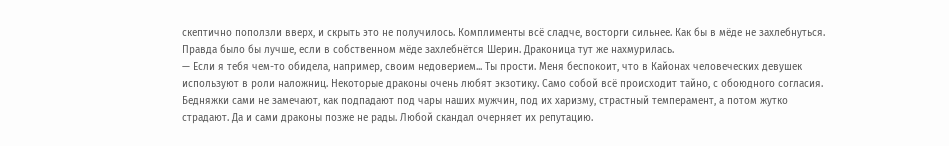скептично поползли вверх, и скрыть это не получилось. Комплименты всё сладче, восторги сильнее. Как бы в мёде не захлебнуться. Правда было бы лучше, если в собственном мёде захлебнётся Шерин. Драконица тут же нахмурилась.
— Если я тебя чем-то обидела, например, своим недоверием... Ты прости. Меня беспокоит, что в Кайонах человеческих девушек используют в роли наложниц. Некоторые драконы очень любят экзотику. Само собой всё происходит тайно, с обоюдного согласия. Бедняжки сами не замечают, как подпадают под чары наших мужчин, под их харизму, страстный темперамент, а потом жутко страдают. Да и сами драконы позже не рады. Любой скандал очерняет их репутацию.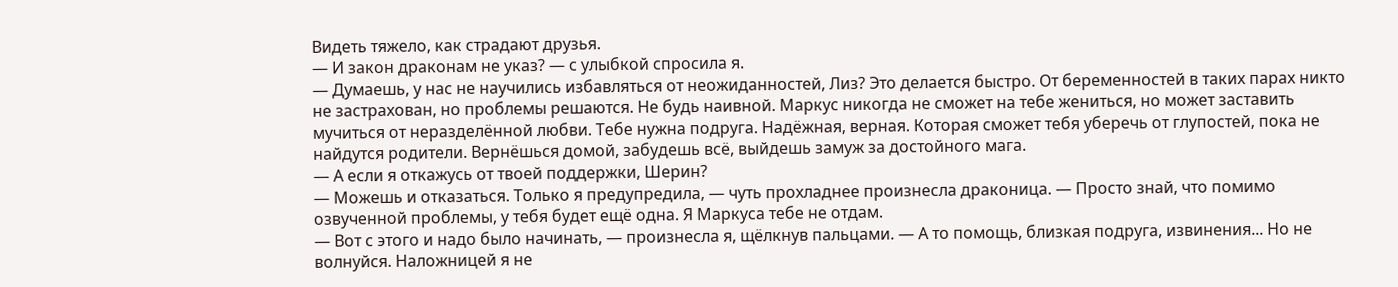Видеть тяжело, как страдают друзья.
— И закон драконам не указ? — с улыбкой спросила я.
— Думаешь, у нас не научились избавляться от неожиданностей, Лиз? Это делается быстро. От беременностей в таких парах никто не застрахован, но проблемы решаются. Не будь наивной. Маркус никогда не сможет на тебе жениться, но может заставить мучиться от неразделённой любви. Тебе нужна подруга. Надёжная, верная. Которая сможет тебя уберечь от глупостей, пока не найдутся родители. Вернёшься домой, забудешь всё, выйдешь замуж за достойного мага.
— А если я откажусь от твоей поддержки, Шерин?
— Можешь и отказаться. Только я предупредила, — чуть прохладнее произнесла драконица. — Просто знай, что помимо озвученной проблемы, у тебя будет ещё одна. Я Маркуса тебе не отдам.
— Вот с этого и надо было начинать, — произнесла я, щёлкнув пальцами. — А то помощь, близкая подруга, извинения... Но не волнуйся. Наложницей я не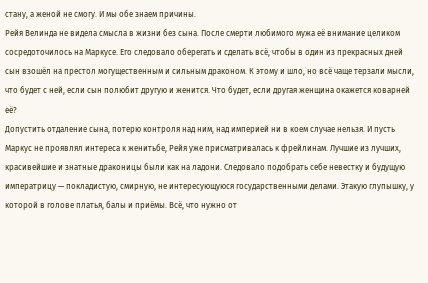стану, а женой не смогу. И мы обе знаем причины.
Рейя Велинда не видела смысла в жизни без сына. После смерти любимого мужа её внимание целиком сосредоточилось на Маркусе. Его следовало оберегать и сделать всё, чтобы в один из прекрасных дней сын взошёл на престол могущественным и сильным драконом. К этому и шло, но всё чаще терзали мысли, что будет с ней, если сын полюбит другую и женится. Что будет, если другая женщина окажется коварней её?
Допустить отдаление сына, потерю контроля над ним, над империей ни в коем случае нельзя. И пусть Маркус не проявлял интереса к женитьбе, Рейя уже присматривалась к фрейлинам. Лучшие из лучших, красивейшие и знатные драконицы были как на ладони. Следовало подобрать себе невестку и будущую императрицу — покладистую, смирную, не интересующуюся государственными делами. Этакую глупышку, у которой в голове платья, балы и приёмы. Всё, что нужно от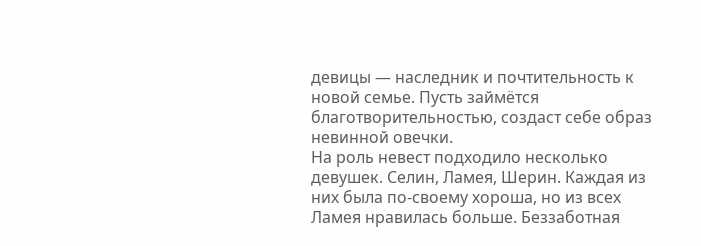девицы — наследник и почтительность к новой семье. Пусть займётся благотворительностью, создаст себе образ невинной овечки.
На роль невест подходило несколько девушек. Селин, Ламея, Шерин. Каждая из них была по-своему хороша, но из всех Ламея нравилась больше. Беззаботная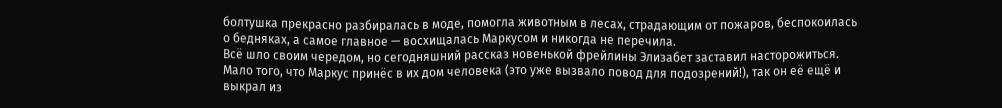болтушка прекрасно разбиралась в моде, помогла животным в лесах, страдающим от пожаров, беспокоилась о бедняках, а самое главное — восхищалась Маркусом и никогда не перечила.
Всё шло своим чередом, но сегодняшний рассказ новенькой фрейлины Элизабет заставил насторожиться. Мало того, что Маркус принёс в их дом человека (это уже вызвало повод для подозрений!), так он её ещё и выкрал из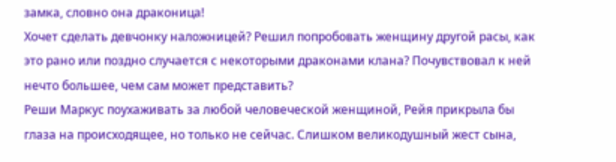замка, словно она драконица!
Хочет сделать девчонку наложницей? Решил попробовать женщину другой расы, как это рано или поздно случается с некоторыми драконами клана? Почувствовал к ней нечто большее, чем сам может представить?
Реши Маркус поухаживать за любой человеческой женщиной, Рейя прикрыла бы глаза на происходящее, но только не сейчас. Слишком великодушный жест сына,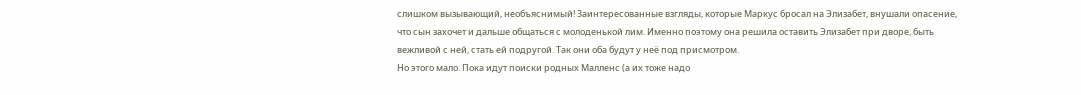слишком вызывающий, необъяснимый! Заинтересованные взгляды, которые Маркус бросал на Элизабет, внушали опасение, что сын захочет и дальше общаться с молоденькой лим. Именно поэтому она решила оставить Элизабет при дворе, быть вежливой с ней, стать ей подругой. Так они оба будут у неё под присмотром.
Но этого мало. Пока идут поиски родных Малленс (а их тоже надо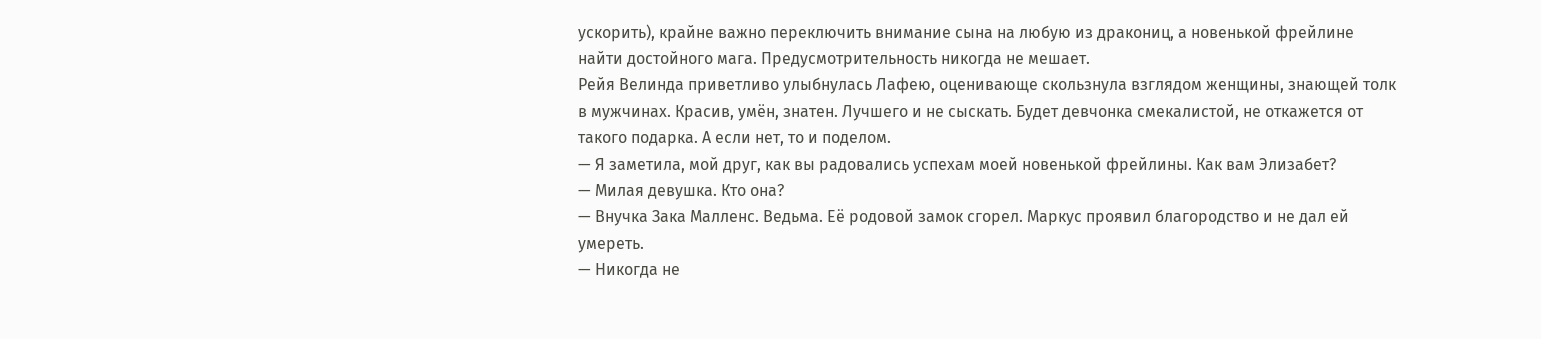ускорить), крайне важно переключить внимание сына на любую из дракониц, а новенькой фрейлине найти достойного мага. Предусмотрительность никогда не мешает.
Рейя Велинда приветливо улыбнулась Лафею, оценивающе скользнула взглядом женщины, знающей толк в мужчинах. Красив, умён, знатен. Лучшего и не сыскать. Будет девчонка смекалистой, не откажется от такого подарка. А если нет, то и поделом.
— Я заметила, мой друг, как вы радовались успехам моей новенькой фрейлины. Как вам Элизабет?
— Милая девушка. Кто она?
— Внучка Зака Малленс. Ведьма. Её родовой замок сгорел. Маркус проявил благородство и не дал ей умереть.
— Никогда не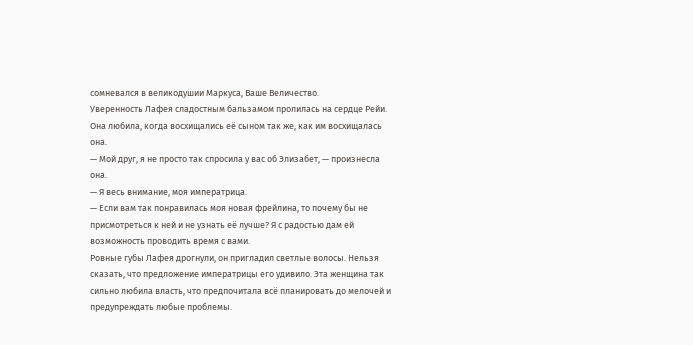сомневался в великодушии Маркуса, Ваше Величество.
Уверенность Лафея сладостным бальзамом пролилась на сердце Рейи. Она любила, когда восхищались её сыном так же, как им восхищалась она.
— Мой друг, я не просто так спросила у вас об Элизабет, — произнесла она.
— Я весь внимание, моя императрица.
— Если вам так понравилась моя новая фрейлина, то почему бы не присмотреться к ней и не узнать её лучше? Я с радостью дам ей возможность проводить время с вами.
Ровные губы Лафея дрогнули, он пригладил светлые волосы. Нельзя сказать, что предложение императрицы его удивило. Эта женщина так сильно любила власть, что предпочитала всё планировать до мелочей и предупреждать любые проблемы.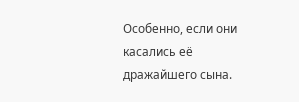Особенно, если они касались её дражайшего сына.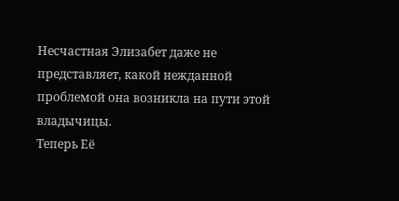Несчастная Элизабет даже не представляет, какой нежданной проблемой она возникла на пути этой владычицы.
Теперь Её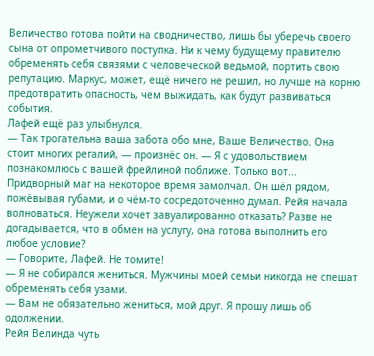Величество готова пойти на сводничество, лишь бы уберечь своего сына от опрометчивого поступка. Ни к чему будущему правителю обременять себя связями с человеческой ведьмой, портить свою репутацию. Маркус, может, ещё ничего не решил, но лучше на корню предотвратить опасность, чем выжидать, как будут развиваться события.
Лафей ещё раз улыбнулся.
— Так трогательна ваша забота обо мне, Ваше Величество. Она стоит многих регалий, — произнёс он. — Я с удовольствием познакомлюсь с вашей фрейлиной поближе. Только вот...
Придворный маг на некоторое время замолчал. Он шёл рядом, пожёвывая губами, и о чём-то сосредоточенно думал. Рейя начала волноваться. Неужели хочет завуалированно отказать? Разве не догадывается, что в обмен на услугу, она готова выполнить его любое условие?
— Говорите, Лафей. Не томите!
— Я не собирался жениться. Мужчины моей семьи никогда не спешат обременять себя узами.
— Вам не обязательно жениться, мой друг. Я прошу лишь об одолжении.
Рейя Велинда чуть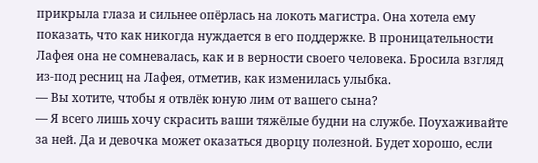прикрыла глаза и сильнее опёрлась на локоть магистра. Она хотела ему показать, что как никогда нуждается в его поддержке. В проницательности Лафея она не сомневалась, как и в верности своего человека. Бросила взгляд из-под ресниц на Лафея, отметив, как изменилась улыбка.
— Вы хотите, чтобы я отвлёк юную лим от вашего сына?
— Я всего лишь хочу скрасить ваши тяжёлые будни на службе. Поухаживайте за ней. Да и девочка может оказаться дворцу полезной. Будет хорошо, если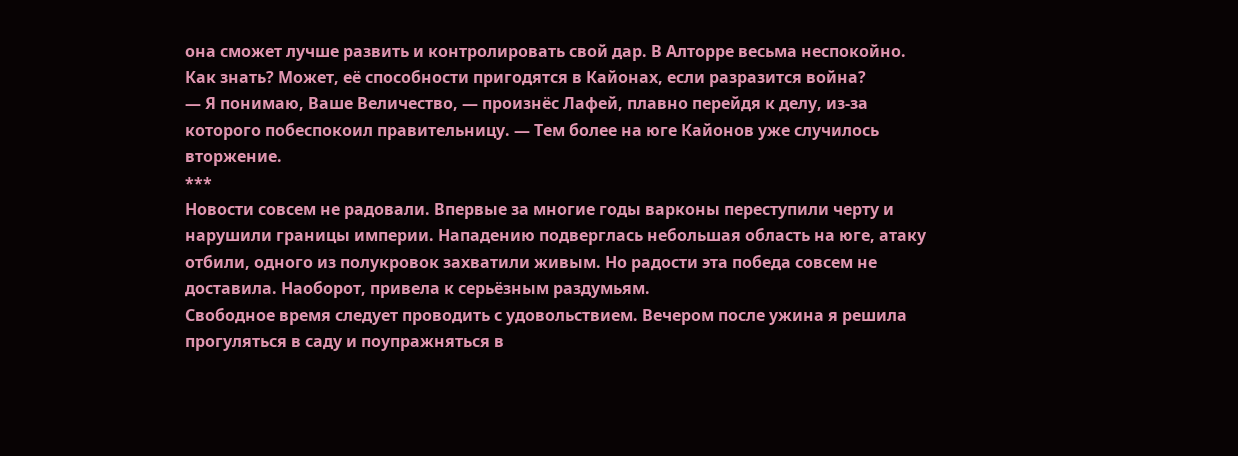она сможет лучше развить и контролировать свой дар. В Алторре весьма неспокойно. Как знать? Может, её способности пригодятся в Кайонах, если разразится война?
— Я понимаю, Ваше Величество, — произнёс Лафей, плавно перейдя к делу, из-за которого побеспокоил правительницу. — Тем более на юге Кайонов уже случилось вторжение.
***
Новости совсем не радовали. Впервые за многие годы варконы переступили черту и нарушили границы империи. Нападению подверглась небольшая область на юге, атаку отбили, одного из полукровок захватили живым. Но радости эта победа совсем не доставила. Наоборот, привела к серьёзным раздумьям.
Свободное время следует проводить с удовольствием. Вечером после ужина я решила прогуляться в саду и поупражняться в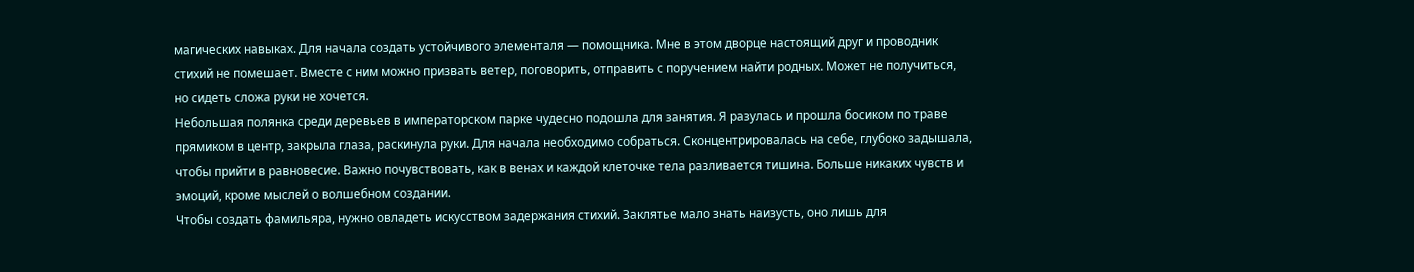магических навыках. Для начала создать устойчивого элементаля — помощника. Мне в этом дворце настоящий друг и проводник стихий не помешает. Вместе с ним можно призвать ветер, поговорить, отправить с поручением найти родных. Может не получиться, но сидеть сложа руки не хочется.
Небольшая полянка среди деревьев в императорском парке чудесно подошла для занятия. Я разулась и прошла босиком по траве прямиком в центр, закрыла глаза, раскинула руки. Для начала необходимо собраться. Сконцентрировалась на себе, глубоко задышала, чтобы прийти в равновесие. Важно почувствовать, как в венах и каждой клеточке тела разливается тишина. Больше никаких чувств и эмоций, кроме мыслей о волшебном создании.
Чтобы создать фамильяра, нужно овладеть искусством задержания стихий. Заклятье мало знать наизусть, оно лишь для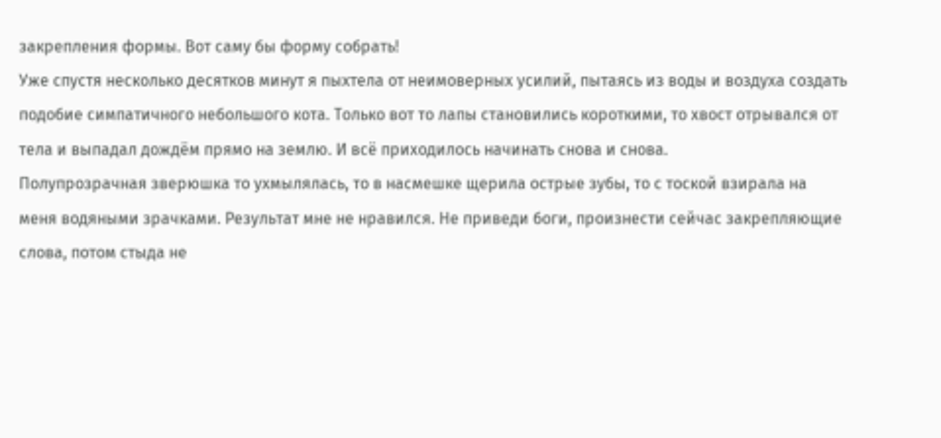закрепления формы. Вот саму бы форму собрать!
Уже спустя несколько десятков минут я пыхтела от неимоверных усилий, пытаясь из воды и воздуха создать подобие симпатичного небольшого кота. Только вот то лапы становились короткими, то хвост отрывался от тела и выпадал дождём прямо на землю. И всё приходилось начинать снова и снова.
Полупрозрачная зверюшка то ухмылялась, то в насмешке щерила острые зубы, то с тоской взирала на меня водяными зрачками. Результат мне не нравился. Не приведи боги, произнести сейчас закрепляющие слова, потом стыда не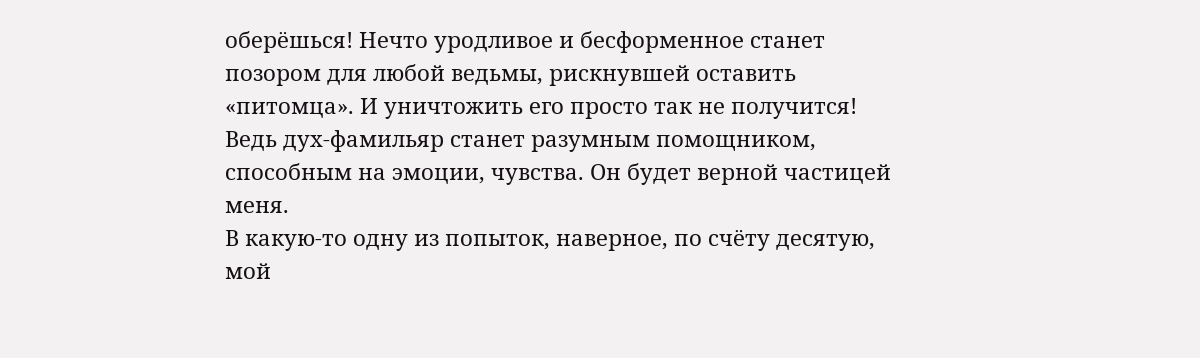оберёшься! Нечто уродливое и бесформенное станет позором для любой ведьмы, рискнувшей оставить «питомца». И уничтожить его просто так не получится! Ведь дух-фамильяр станет разумным помощником, способным на эмоции, чувства. Он будет верной частицей меня.
В какую-то одну из попыток, наверное, по счёту десятую, мой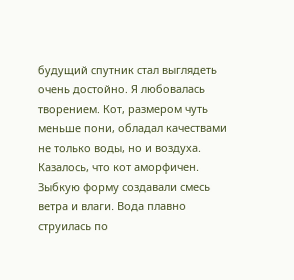будущий спутник стал выглядеть очень достойно. Я любовалась творением. Кот, размером чуть меньше пони, обладал качествами не только воды, но и воздуха. Казалось, что кот аморфичен. Зыбкую форму создавали смесь ветра и влаги. Вода плавно струилась по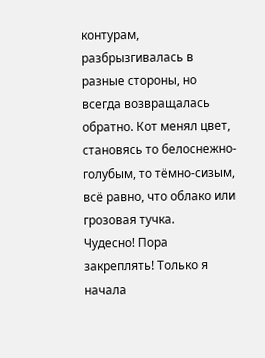контурам, разбрызгивалась в разные стороны, но всегда возвращалась обратно. Кот менял цвет, становясь то белоснежно-голубым, то тёмно-сизым, всё равно, что облако или грозовая тучка.
Чудесно! Пора закреплять! Только я начала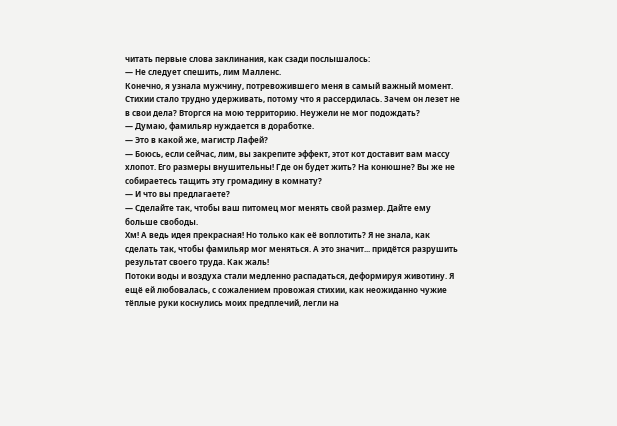читать первые слова заклинания, как сзади послышалось:
— Не следует спешить, лим Малленс.
Конечно, я узнала мужчину, потревожившего меня в самый важный момент. Стихии стало трудно удерживать, потому что я рассердилась. Зачем он лезет не в свои дела? Вторгся на мою территорию. Неужели не мог подождать?
— Думаю, фамильяр нуждается в доработке.
— Это в какой же, магистр Лафей?
— Боюсь, если сейчас, лим, вы закрепите эффект, этот кот доставит вам массу хлопот. Его размеры внушительны! Где он будет жить? На конюшне? Вы же не собираетесь тащить эту громадину в комнату?
— И что вы предлагаете?
— Сделайте так, чтобы ваш питомец мог менять свой размер. Дайте ему больше свободы.
Хм! А ведь идея прекрасная! Но только как её воплотить? Я не знала, как сделать так, чтобы фамильяр мог меняться. А это значит... придётся разрушить результат своего труда. Как жаль!
Потоки воды и воздуха стали медленно распадаться, деформируя животину. Я ещё ей любовалась, с сожалением провожая стихии, как неожиданно чужие тёплые руки коснулись моих предплечий, легли на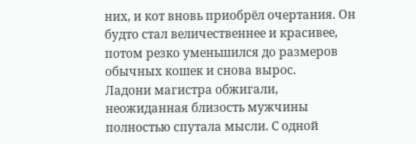них, и кот вновь приобрёл очертания. Он будто стал величественнее и красивее, потом резко уменьшился до размеров обычных кошек и снова вырос.
Ладони магистра обжигали, неожиданная близость мужчины полностью спутала мысли. С одной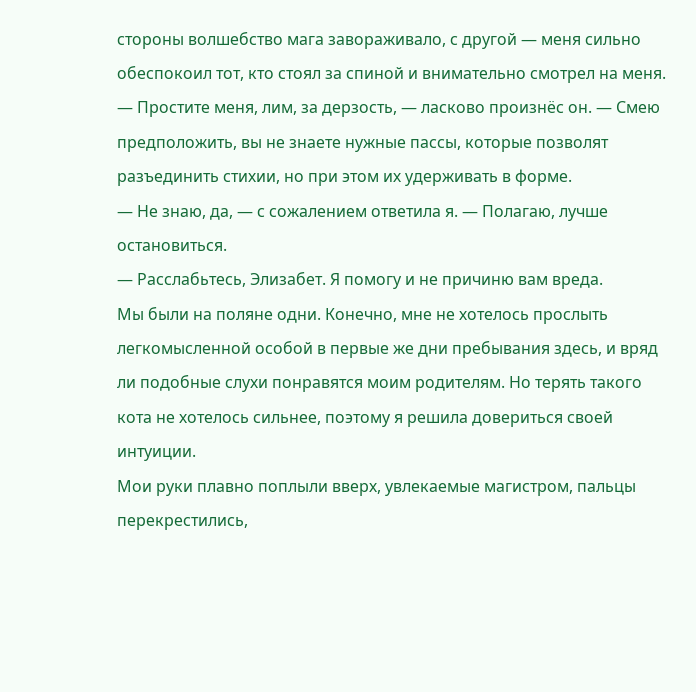стороны волшебство мага завораживало, с другой — меня сильно обеспокоил тот, кто стоял за спиной и внимательно смотрел на меня.
— Простите меня, лим, за дерзость, — ласково произнёс он. — Смею предположить, вы не знаете нужные пассы, которые позволят разъединить стихии, но при этом их удерживать в форме.
— Не знаю, да, — с сожалением ответила я. — Полагаю, лучше остановиться.
— Расслабьтесь, Элизабет. Я помогу и не причиню вам вреда.
Мы были на поляне одни. Конечно, мне не хотелось прослыть легкомысленной особой в первые же дни пребывания здесь, и вряд ли подобные слухи понравятся моим родителям. Но терять такого кота не хотелось сильнее, поэтому я решила довериться своей интуиции.
Мои руки плавно поплыли вверх, увлекаемые магистром, пальцы перекрестились,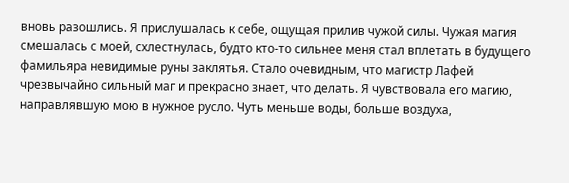вновь разошлись. Я прислушалась к себе, ощущая прилив чужой силы. Чужая магия смешалась с моей, схлестнулась, будто кто-то сильнее меня стал вплетать в будущего фамильяра невидимые руны заклятья. Стало очевидным, что магистр Лафей чрезвычайно сильный маг и прекрасно знает, что делать. Я чувствовала его магию, направлявшую мою в нужное русло. Чуть меньше воды, больше воздуха,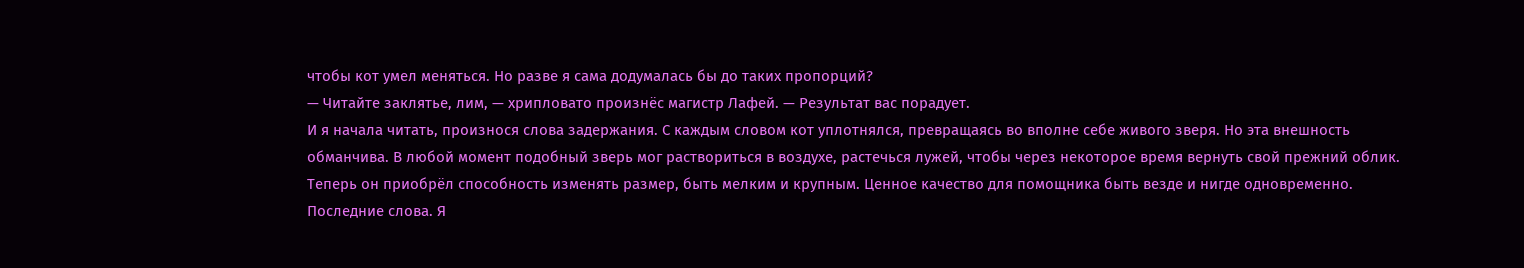чтобы кот умел меняться. Но разве я сама додумалась бы до таких пропорций?
— Читайте заклятье, лим, — хрипловато произнёс магистр Лафей. — Результат вас порадует.
И я начала читать, произнося слова задержания. С каждым словом кот уплотнялся, превращаясь во вполне себе живого зверя. Но эта внешность обманчива. В любой момент подобный зверь мог раствориться в воздухе, растечься лужей, чтобы через некоторое время вернуть свой прежний облик. Теперь он приобрёл способность изменять размер, быть мелким и крупным. Ценное качество для помощника быть везде и нигде одновременно.
Последние слова. Я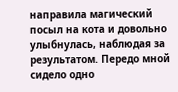направила магический посыл на кота и довольно улыбнулась, наблюдая за результатом. Передо мной сидело одно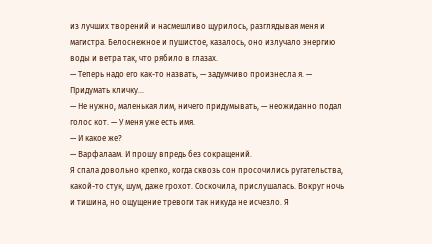из лучших творений и насмешливо щурилось, разглядывая меня и магистра. Белоснежное и пушистое, казалось, оно излучало энергию воды и ветра так, что рябило в глазах.
— Теперь надо его как-то назвать, — задумчиво произнесла я. — Придумать кличку...
— Не нужно, маленькая лим, ничего придумывать, — неожиданно подал голос кот. — У меня уже есть имя.
— И какое же?
— Варфалаам. И прошу впредь без сокращений.
Я спала довольно крепко, когда сквозь сон просочились ругательства, какой-то стук, шум, даже грохот. Соскочила, прислушалась. Вокруг ночь и тишина, но ощущение тревоги так никуда не исчезло. Я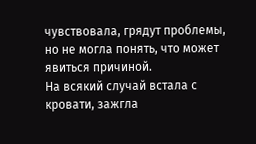чувствовала, грядут проблемы, но не могла понять, что может явиться причиной.
На всякий случай встала с кровати, зажгла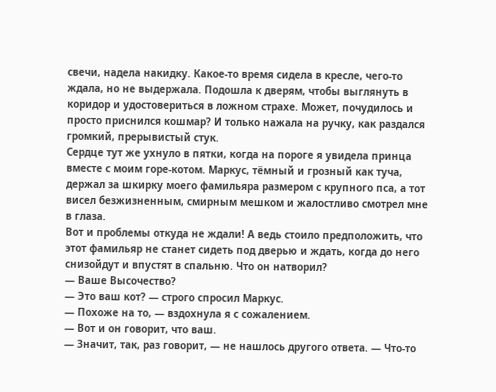свечи, надела накидку. Какое-то время сидела в кресле, чего-то ждала, но не выдержала. Подошла к дверям, чтобы выглянуть в коридор и удостовериться в ложном страхе. Может, почудилось и просто приснился кошмар? И только нажала на ручку, как раздался громкий, прерывистый стук.
Сердце тут же ухнуло в пятки, когда на пороге я увидела принца вместе с моим горе-котом. Маркус, тёмный и грозный как туча, держал за шкирку моего фамильяра размером с крупного пса, а тот висел безжизненным, смирным мешком и жалостливо смотрел мне в глаза.
Вот и проблемы откуда не ждали! А ведь стоило предположить, что этот фамильяр не станет сидеть под дверью и ждать, когда до него снизойдут и впустят в спальню. Что он натворил?
— Ваше Высочество?
— Это ваш кот? — строго спросил Маркус.
— Похоже на то, — вздохнула я с сожалением.
— Вот и он говорит, что ваш.
— Значит, так, раз говорит, — не нашлось другого ответа. — Что-то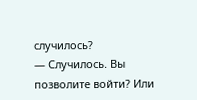случилось?
— Случилось. Вы позволите войти? Или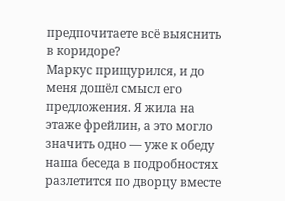предпочитаете всё выяснить в коридоре?
Маркус прищурился, и до меня дошёл смысл его предложения. Я жила на этаже фрейлин, а это могло значить одно — уже к обеду наша беседа в подробностях разлетится по дворцу вместе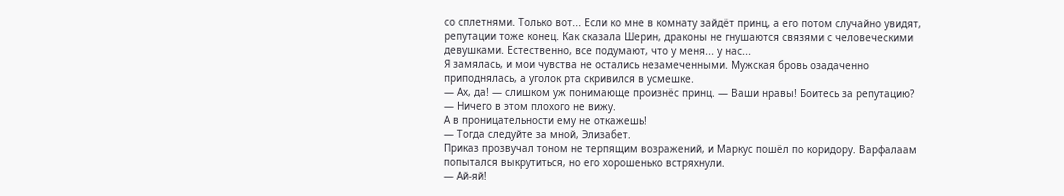со сплетнями. Только вот... Если ко мне в комнату зайдёт принц, а его потом случайно увидят, репутации тоже конец. Как сказала Шерин, драконы не гнушаются связями с человеческими девушками. Естественно, все подумают, что у меня... у нас...
Я замялась, и мои чувства не остались незамеченными. Мужская бровь озадаченно приподнялась, а уголок рта скривился в усмешке.
— Ах, да! — слишком уж понимающе произнёс принц. — Ваши нравы! Боитесь за репутацию?
— Ничего в этом плохого не вижу.
А в проницательности ему не откажешь!
— Тогда следуйте за мной, Элизабет.
Приказ прозвучал тоном не терпящим возражений, и Маркус пошёл по коридору. Варфалаам попытался выкрутиться, но его хорошенько встряхнули.
— Ай-яй!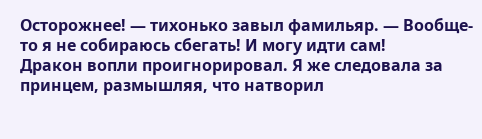Осторожнее! — тихонько завыл фамильяр. — Вообще-то я не собираюсь сбегать! И могу идти сам!
Дракон вопли проигнорировал. Я же следовала за принцем, размышляя, что натворил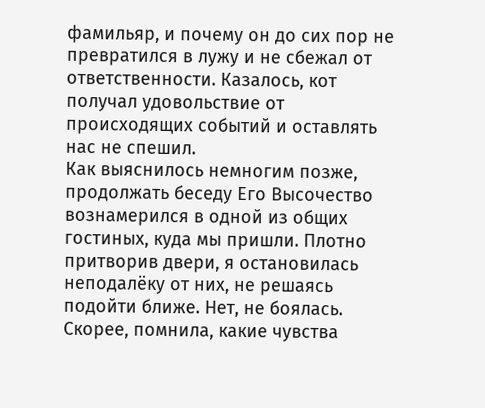фамильяр, и почему он до сих пор не превратился в лужу и не сбежал от ответственности. Казалось, кот получал удовольствие от происходящих событий и оставлять нас не спешил.
Как выяснилось немногим позже, продолжать беседу Его Высочество вознамерился в одной из общих гостиных, куда мы пришли. Плотно притворив двери, я остановилась неподалёку от них, не решаясь подойти ближе. Нет, не боялась. Скорее, помнила, какие чувства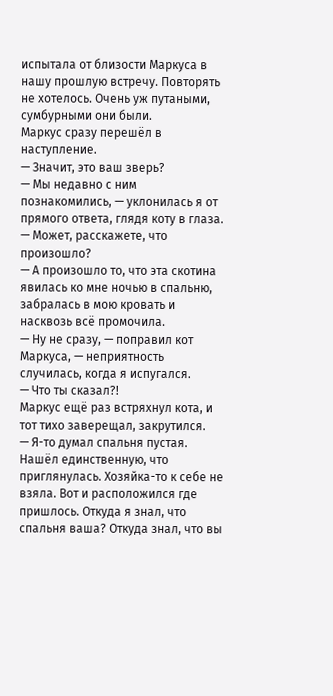испытала от близости Маркуса в нашу прошлую встречу. Повторять не хотелось. Очень уж путаными, сумбурными они были.
Маркус сразу перешёл в наступление.
— Значит, это ваш зверь?
— Мы недавно с ним познакомились, — уклонилась я от прямого ответа, глядя коту в глаза. — Может, расскажете, что произошло?
— А произошло то, что эта скотина явилась ко мне ночью в спальню, забралась в мою кровать и насквозь всё промочила.
— Ну не сразу, — поправил кот Маркуса, — неприятность случилась, когда я испугался.
— Что ты сказал?!
Маркус ещё раз встряхнул кота, и тот тихо заверещал, закрутился.
— Я-то думал спальня пустая. Нашёл единственную, что приглянулась. Хозяйка-то к себе не взяла. Вот и расположился где пришлось. Откуда я знал, что спальня ваша? Откуда знал, что вы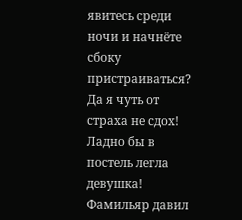явитесь среди ночи и начнёте сбоку пристраиваться? Да я чуть от страха не сдох! Ладно бы в постель легла девушка!
Фамильяр давил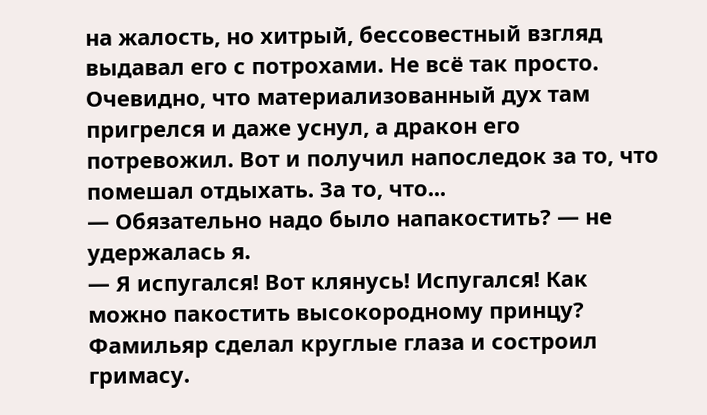на жалость, но хитрый, бессовестный взгляд выдавал его с потрохами. Не всё так просто. Очевидно, что материализованный дух там пригрелся и даже уснул, а дракон его потревожил. Вот и получил напоследок за то, что помешал отдыхать. За то, что...
— Обязательно надо было напакостить? — не удержалась я.
— Я испугался! Вот клянусь! Испугался! Как можно пакостить высокородному принцу?
Фамильяр сделал круглые глаза и состроил гримасу.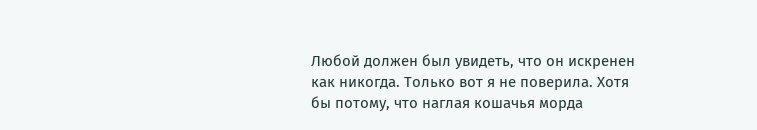Любой должен был увидеть, что он искренен как никогда. Только вот я не поверила. Хотя бы потому, что наглая кошачья морда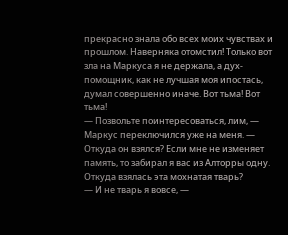прекрасно знала обо всех моих чувствах и прошлом. Наверняка отомстил! Только вот зла на Маркуса я не держала, а дух-помощник, как не лучшая моя ипостась, думал совершенно иначе. Вот тьма! Вот тьма!
— Позвольте поинтересоваться, лим, — Маркус переключился уже на меня. — Откуда он взялся? Если мне не изменяет память, то забирал я вас из Алторры одну. Откуда взялась эта мохнатая тварь?
— И не тварь я вовсе, —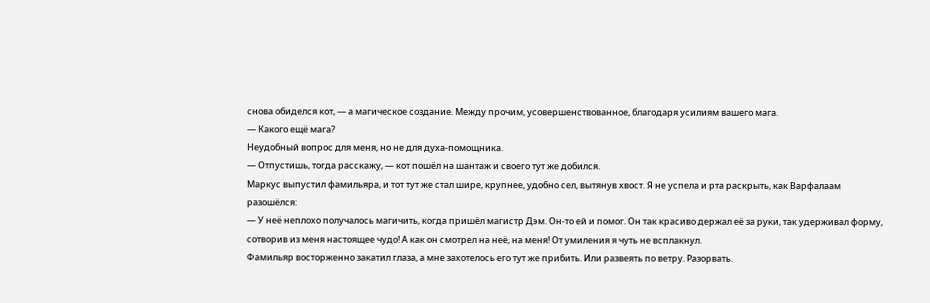снова обиделся кот, — а магическое создание. Между прочим, усовершенствованное, благодаря усилиям вашего мага.
— Какого ещё мага?
Неудобный вопрос для меня, но не для духа-помощника.
— Отпустишь, тогда расскажу, — кот пошёл на шантаж и своего тут же добился.
Маркус выпустил фамильяра, и тот тут же стал шире, крупнее, удобно сел, вытянув хвост. Я не успела и рта раскрыть, как Варфалаам разошёлся:
— У неё неплохо получалось магичить, когда пришёл магистр Дэм. Он-то ей и помог. Он так красиво держал её за руки, так удерживал форму, сотворив из меня настоящее чудо! А как он смотрел на неё, на меня! От умиления я чуть не всплакнул.
Фамильяр восторженно закатил глаза, а мне захотелось его тут же прибить. Или развеять по ветру. Разорвать.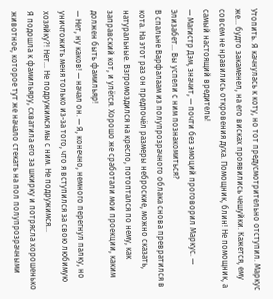Утопить. Я качнулась к коту, но тот предусмотрительно отступил. Маркус же... будто закаменел, на его висках проявились чешуйки. Кажется, ему совсем не нравились откровения духа. Помощник, блин! Не помощник, а самый настоящий вредитель!
— Магистр Дэм, значит, — почти без эмоций проговорил Маркус. — Элизабет... Вы успели с ним познакомиться?
В спальне Варфалаам из полупрозрачного облака снова превратился в кота. На этот раз он предпочёл размеры неброские, можно сказать, натуральные. Взгромоздился на кресло, потоптался по нему, как заправский кот, и улёгся. Хорошо же сработали мои проекции, каким должен быть фамильяр!
— Нет, ну каков! — начал он. — Я, конечно, немного перегнул палку, но уничтожить меня только из-за того, что я вступился за свою любимую хозяйку?! Нет... Не подружимся мы с ним. Не подружимся...
Я подошла к фамильяру, схватила его за шкирку и потрясла хорошенько животное, которое тут же начало стекать на пол полупрозрачными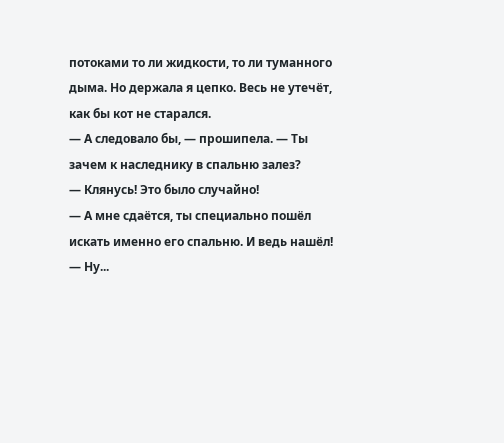потоками то ли жидкости, то ли туманного дыма. Но держала я цепко. Весь не утечёт, как бы кот не старался.
— А следовало бы, — прошипела. — Ты зачем к наследнику в спальню залез?
— Клянусь! Это было случайно!
— А мне сдаётся, ты специально пошёл искать именно его спальню. И ведь нашёл!
— Ну...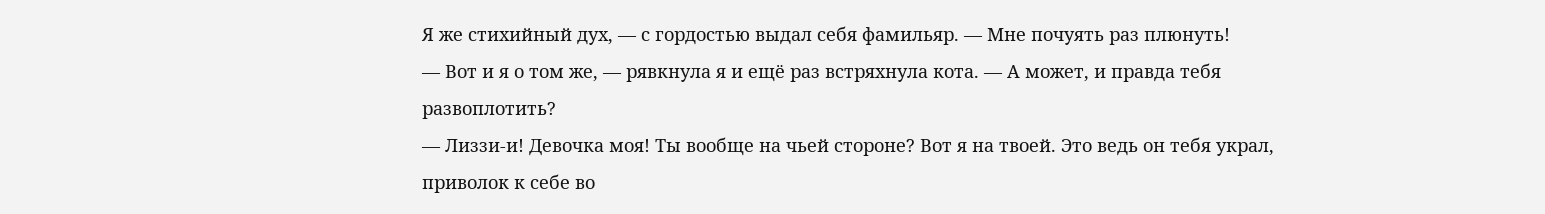Я же стихийный дух, — с гордостью выдал себя фамильяр. — Мне почуять раз плюнуть!
— Вот и я о том же, — рявкнула я и ещё раз встряхнула кота. — А может, и правда тебя развоплотить?
— Лиззи-и! Девочка моя! Ты вообще на чьей стороне? Вот я на твоей. Это ведь он тебя украл, приволок к себе во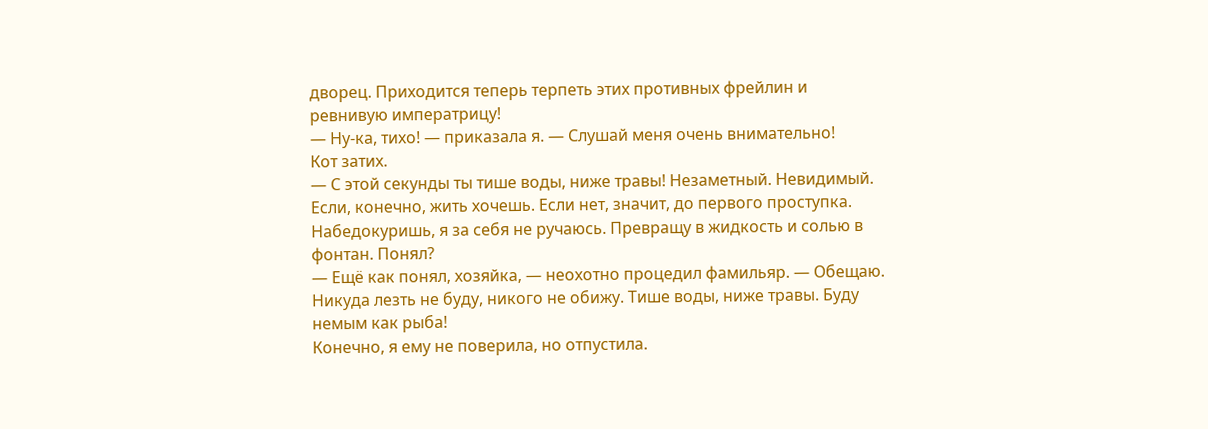дворец. Приходится теперь терпеть этих противных фрейлин и ревнивую императрицу!
— Ну-ка, тихо! — приказала я. — Слушай меня очень внимательно!
Кот затих.
— С этой секунды ты тише воды, ниже травы! Незаметный. Невидимый. Если, конечно, жить хочешь. Если нет, значит, до первого проступка. Набедокуришь, я за себя не ручаюсь. Превращу в жидкость и солью в фонтан. Понял?
— Ещё как понял, хозяйка, — неохотно процедил фамильяр. — Обещаю. Никуда лезть не буду, никого не обижу. Тише воды, ниже травы. Буду немым как рыба!
Конечно, я ему не поверила, но отпустила.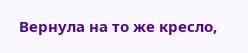Вернула на то же кресло,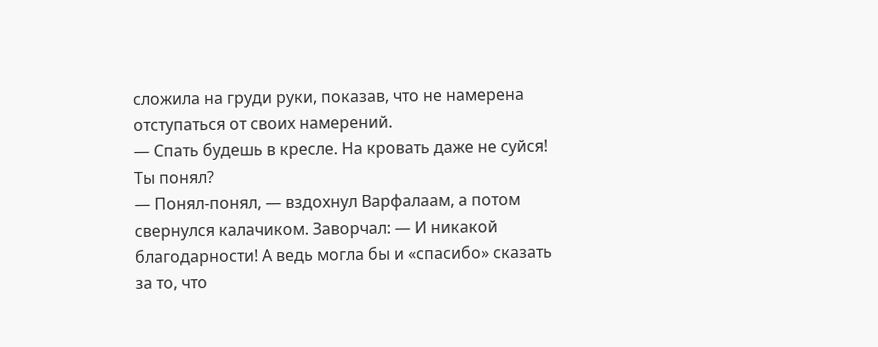сложила на груди руки, показав, что не намерена отступаться от своих намерений.
— Спать будешь в кресле. На кровать даже не суйся! Ты понял?
— Понял-понял, — вздохнул Варфалаам, а потом свернулся калачиком. Заворчал: — И никакой благодарности! А ведь могла бы и «спасибо» сказать за то, что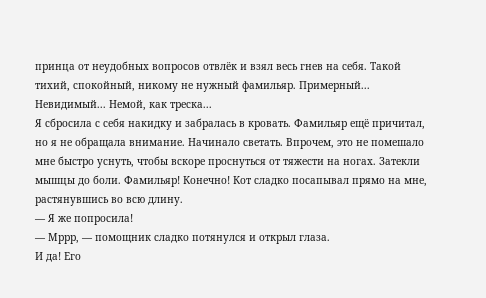принца от неудобных вопросов отвлёк и взял весь гнев на себя. Такой тихий, спокойный, никому не нужный фамильяр. Примерный... Невидимый... Немой, как треска...
Я сбросила с себя накидку и забралась в кровать. Фамильяр ещё причитал, но я не обращала внимание. Начинало светать. Впрочем, это не помешало мне быстро уснуть, чтобы вскоре проснуться от тяжести на ногах. Затекли мышцы до боли. Фамильяр! Конечно! Кот сладко посапывал прямо на мне, растянувшись во всю длину.
— Я же попросила!
— Мррр, — помощник сладко потянулся и открыл глаза.
И да! Его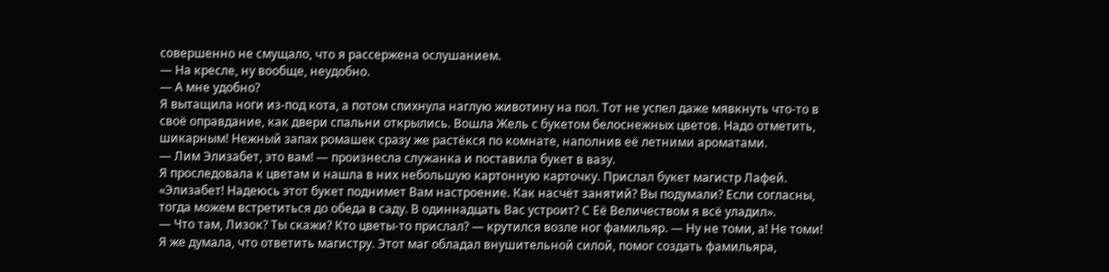совершенно не смущало, что я рассержена ослушанием.
— На кресле, ну вообще, неудобно.
— А мне удобно?
Я вытащила ноги из-под кота, а потом спихнула наглую животину на пол. Тот не успел даже мявкнуть что-то в своё оправдание, как двери спальни открылись. Вошла Жель с букетом белоснежных цветов. Надо отметить, шикарным! Нежный запах ромашек сразу же растёкся по комнате, наполнив её летними ароматами.
— Лим Элизабет, это вам! — произнесла служанка и поставила букет в вазу.
Я проследовала к цветам и нашла в них небольшую картонную карточку. Прислал букет магистр Лафей.
«Элизабет! Надеюсь этот букет поднимет Вам настроение. Как насчёт занятий? Вы подумали? Если согласны, тогда можем встретиться до обеда в саду. В одиннадцать Вас устроит? С Её Величеством я всё уладил».
— Что там, Лизок? Ты скажи? Кто цветы-то прислал? — крутился возле ног фамильяр. — Ну не томи, а! Не томи!
Я же думала, что ответить магистру. Этот маг обладал внушительной силой, помог создать фамильяра,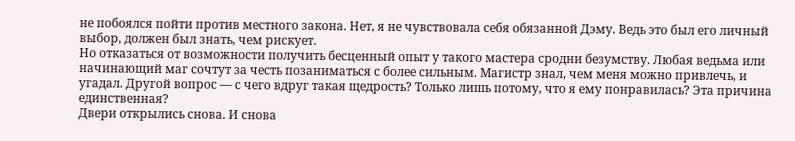не побоялся пойти против местного закона. Нет, я не чувствовала себя обязанной Дэму. Ведь это был его личный выбор, должен был знать, чем рискует.
Но отказаться от возможности получить бесценный опыт у такого мастера сродни безумству. Любая ведьма или начинающий маг сочтут за честь позаниматься с более сильным. Магистр знал, чем меня можно привлечь, и угадал. Другой вопрос — с чего вдруг такая щедрость? Только лишь потому, что я ему понравилась? Эта причина единственная?
Двери открылись снова. И снова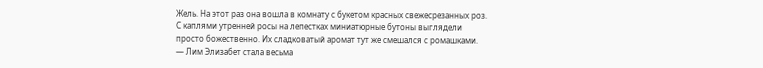Жель. На этот раз она вошла в комнату с букетом красных свежесрезанных роз. С каплями утренней росы на лепестках миниатюрные бутоны выглядели просто божественно. Их сладковатый аромат тут же смешался с ромашками.
— Лим Элизабет стала весьма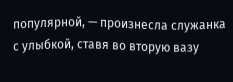популярной, — произнесла служанка с улыбкой, ставя во вторую вазу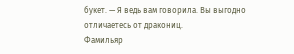букет. — Я ведь вам говорила. Вы выгодно отличаетесь от дракониц.
Фамильяр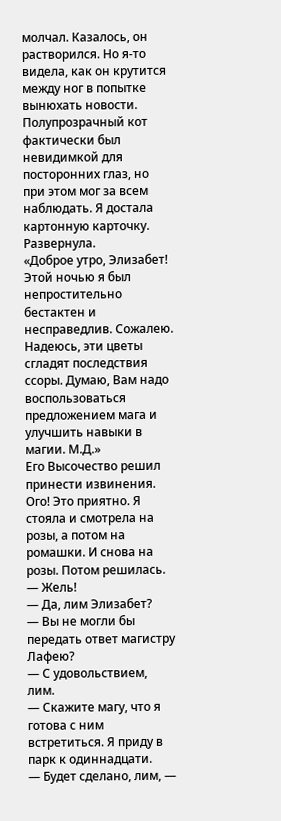молчал. Казалось, он растворился. Но я-то видела, как он крутится между ног в попытке вынюхать новости. Полупрозрачный кот фактически был невидимкой для посторонних глаз, но при этом мог за всем наблюдать. Я достала картонную карточку. Развернула.
«Доброе утро, Элизабет! Этой ночью я был непростительно бестактен и несправедлив. Сожалею. Надеюсь, эти цветы сгладят последствия ссоры. Думаю, Вам надо воспользоваться предложением мага и улучшить навыки в магии. М.Д.»
Его Высочество решил принести извинения. Ого! Это приятно. Я стояла и смотрела на розы, а потом на ромашки. И снова на розы. Потом решилась.
— Жель!
— Да, лим Элизабет?
— Вы не могли бы передать ответ магистру Лафею?
— С удовольствием, лим.
— Скажите магу, что я готова с ним встретиться. Я приду в парк к одиннадцати.
— Будет сделано, лим, —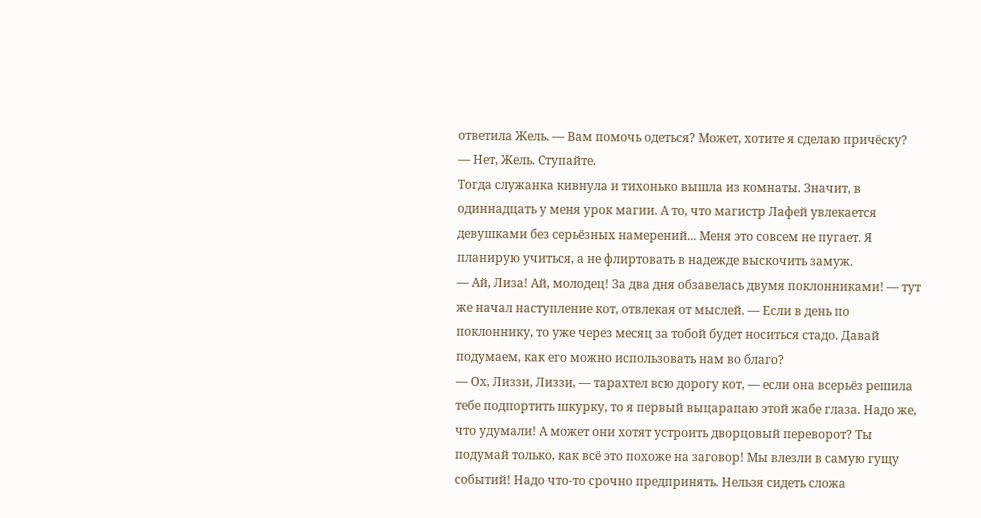ответила Жель. — Вам помочь одеться? Может, хотите я сделаю причёску?
— Нет, Жель. Ступайте.
Тогда служанка кивнула и тихонько вышла из комнаты. Значит, в одиннадцать у меня урок магии. А то, что магистр Лафей увлекается девушками без серьёзных намерений... Меня это совсем не пугает. Я планирую учиться, а не флиртовать в надежде выскочить замуж.
— Ай, Лиза! Ай, молодец! За два дня обзавелась двумя поклонниками! — тут же начал наступление кот, отвлекая от мыслей. — Если в день по поклоннику, то уже через месяц за тобой будет носиться стадо. Давай подумаем, как его можно использовать нам во благо?
— Ох, Лиззи, Лиззи, — тарахтел всю дорогу кот, — если она всерьёз решила тебе подпортить шкурку, то я первый выцарапаю этой жабе глаза. Надо же, что удумали! А может они хотят устроить дворцовый переворот? Ты подумай только, как всё это похоже на заговор! Мы влезли в самую гущу событий! Надо что-то срочно предпринять. Нельзя сидеть сложа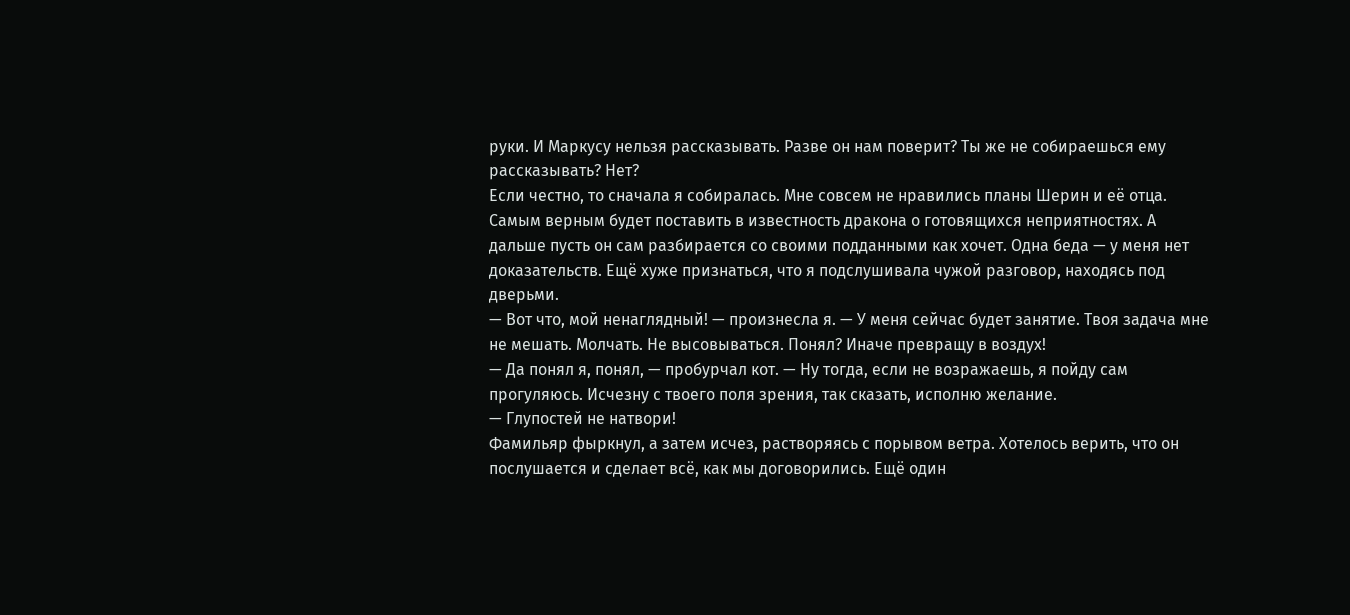руки. И Маркусу нельзя рассказывать. Разве он нам поверит? Ты же не собираешься ему рассказывать? Нет?
Если честно, то сначала я собиралась. Мне совсем не нравились планы Шерин и её отца. Самым верным будет поставить в известность дракона о готовящихся неприятностях. А дальше пусть он сам разбирается со своими подданными как хочет. Одна беда — у меня нет доказательств. Ещё хуже признаться, что я подслушивала чужой разговор, находясь под дверьми.
— Вот что, мой ненаглядный! — произнесла я. — У меня сейчас будет занятие. Твоя задача мне не мешать. Молчать. Не высовываться. Понял? Иначе превращу в воздух!
— Да понял я, понял, — пробурчал кот. — Ну тогда, если не возражаешь, я пойду сам прогуляюсь. Исчезну с твоего поля зрения, так сказать, исполню желание.
— Глупостей не натвори!
Фамильяр фыркнул, а затем исчез, растворяясь с порывом ветра. Хотелось верить, что он послушается и сделает всё, как мы договорились. Ещё один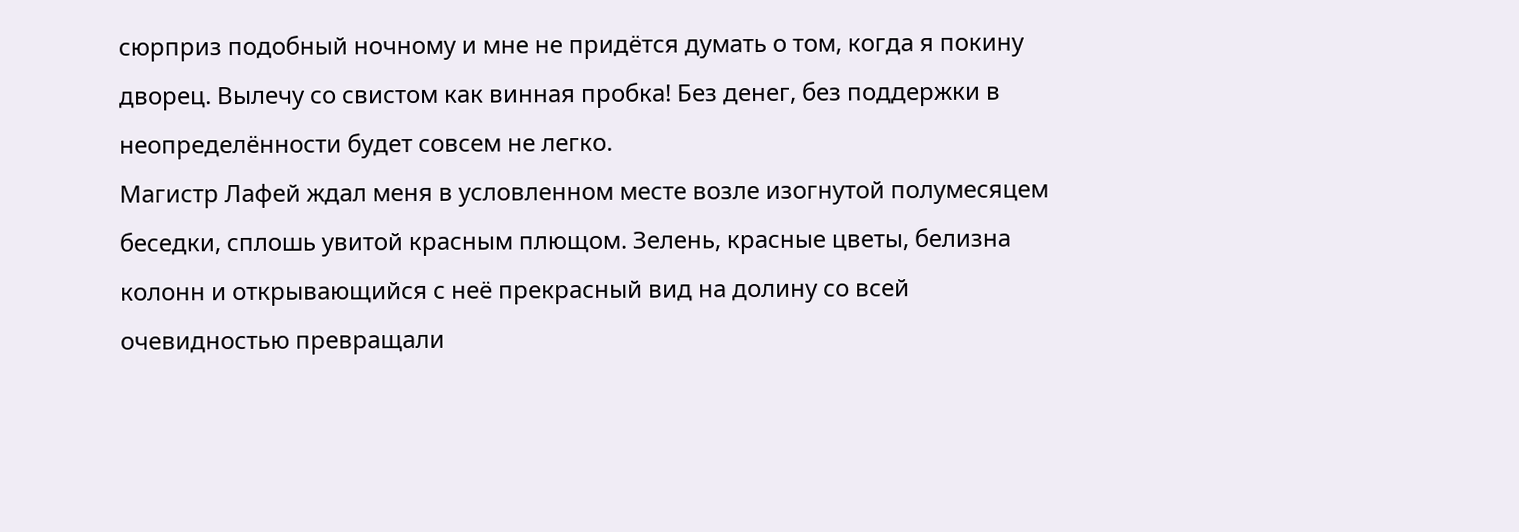сюрприз подобный ночному и мне не придётся думать о том, когда я покину дворец. Вылечу со свистом как винная пробка! Без денег, без поддержки в неопределённости будет совсем не легко.
Магистр Лафей ждал меня в условленном месте возле изогнутой полумесяцем беседки, сплошь увитой красным плющом. Зелень, красные цветы, белизна колонн и открывающийся с неё прекрасный вид на долину со всей очевидностью превращали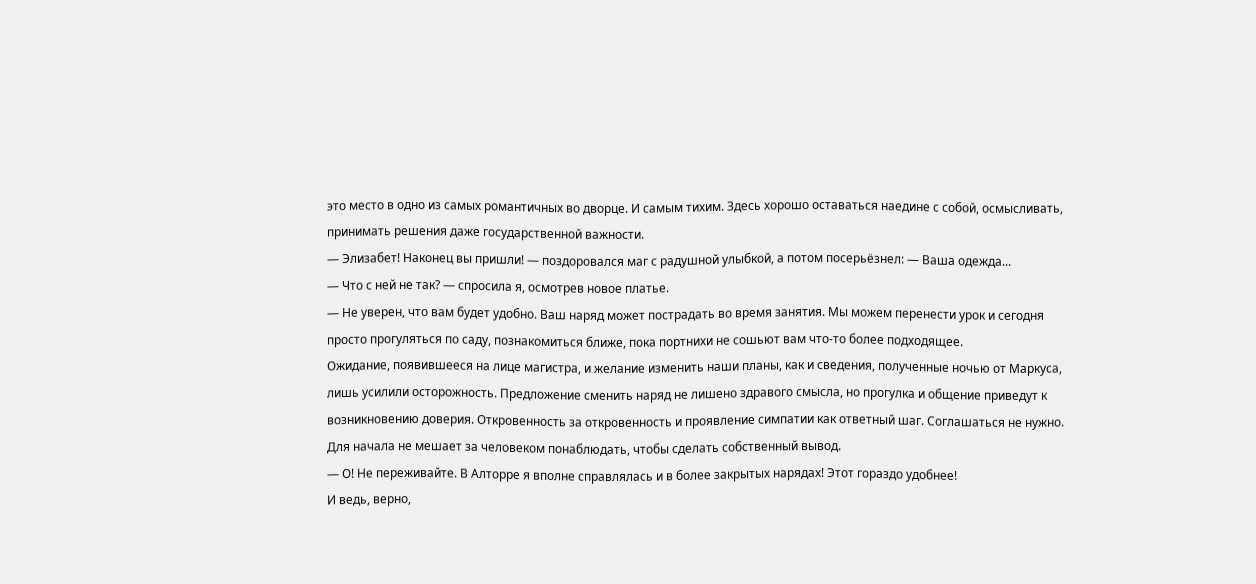это место в одно из самых романтичных во дворце. И самым тихим. Здесь хорошо оставаться наедине с собой, осмысливать, принимать решения даже государственной важности.
— Элизабет! Наконец вы пришли! — поздоровался маг с радушной улыбкой, а потом посерьёзнел: — Ваша одежда...
— Что с ней не так? — спросила я, осмотрев новое платье.
— Не уверен, что вам будет удобно. Ваш наряд может пострадать во время занятия. Мы можем перенести урок и сегодня просто прогуляться по саду, познакомиться ближе, пока портнихи не сошьют вам что-то более подходящее.
Ожидание, появившееся на лице магистра, и желание изменить наши планы, как и сведения, полученные ночью от Маркуса, лишь усилили осторожность. Предложение сменить наряд не лишено здравого смысла, но прогулка и общение приведут к возникновению доверия. Откровенность за откровенность и проявление симпатии как ответный шаг. Соглашаться не нужно. Для начала не мешает за человеком понаблюдать, чтобы сделать собственный вывод.
— О! Не переживайте. В Алторре я вполне справлялась и в более закрытых нарядах! Этот гораздо удобнее!
И ведь, верно,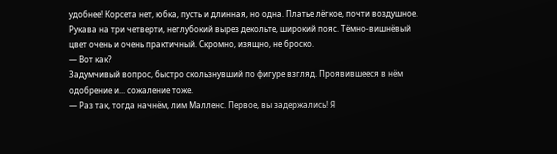удобнее! Корсета нет, юбка, пусть и длинная, но одна. Платье лёгкое, почти воздушное. Рукава на три четверти, неглубокий вырез декольте, широкий пояс. Тёмно-вишнёвый цвет очень и очень практичный. Скромно, изящно, не броско.
— Вот как?
Задумчивый вопрос, быстро скользнувший по фигуре взгляд. Проявившееся в нём одобрение и... сожаление тоже.
— Раз так, тогда начнём, лим Малленс. Первое, вы задержались! Я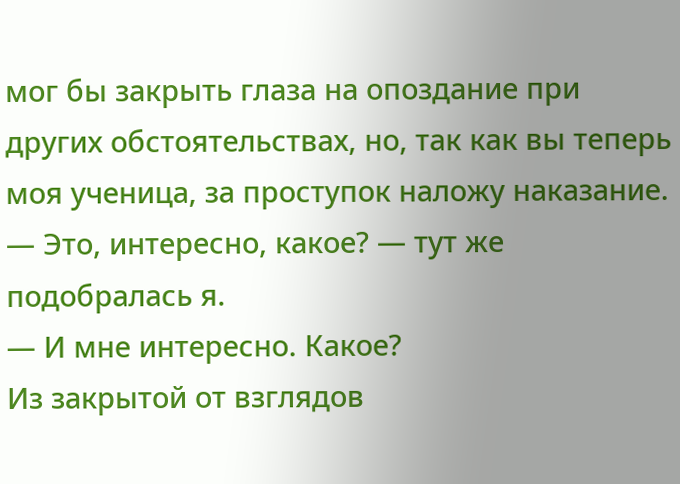мог бы закрыть глаза на опоздание при других обстоятельствах, но, так как вы теперь моя ученица, за проступок наложу наказание.
— Это, интересно, какое? — тут же подобралась я.
— И мне интересно. Какое?
Из закрытой от взглядов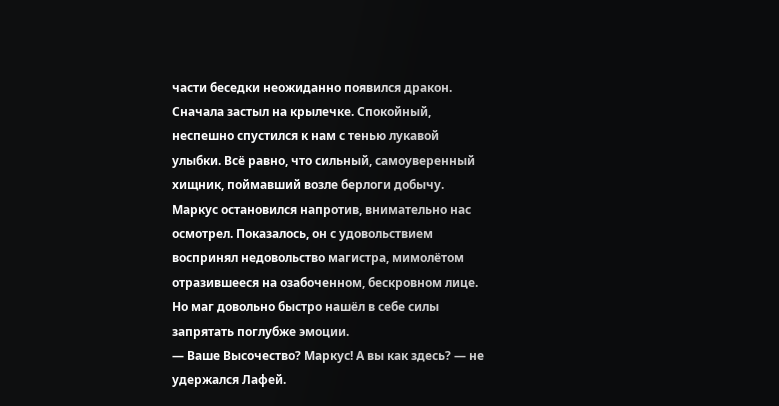части беседки неожиданно появился дракон. Сначала застыл на крылечке. Спокойный, неспешно спустился к нам с тенью лукавой улыбки. Всё равно, что сильный, самоуверенный хищник, поймавший возле берлоги добычу. Маркус остановился напротив, внимательно нас осмотрел. Показалось, он с удовольствием воспринял недовольство магистра, мимолётом отразившееся на озабоченном, бескровном лице. Но маг довольно быстро нашёл в себе силы запрятать поглубже эмоции.
— Ваше Высочество? Маркус! А вы как здесь? — не удержался Лафей.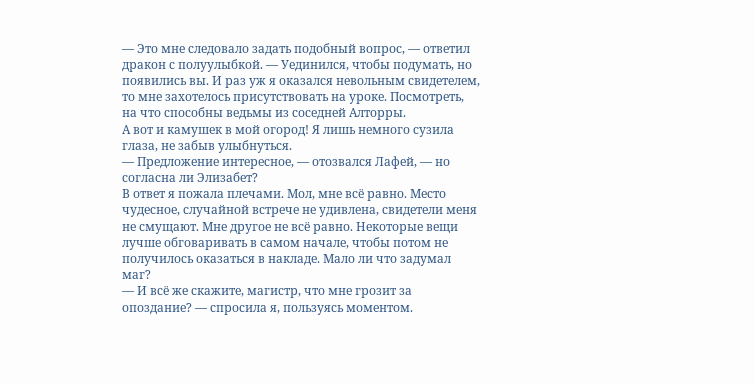— Это мне следовало задать подобный вопрос, — ответил дракон с полуулыбкой. — Уединился, чтобы подумать, но появились вы. И раз уж я оказался невольным свидетелем, то мне захотелось присутствовать на уроке. Посмотреть, на что способны ведьмы из соседней Алторры.
А вот и камушек в мой огород! Я лишь немного сузила глаза, не забыв улыбнуться.
— Предложение интересное, — отозвался Лафей, — но согласна ли Элизабет?
В ответ я пожала плечами. Мол, мне всё равно. Место чудесное, случайной встрече не удивлена, свидетели меня не смущают. Мне другое не всё равно. Некоторые вещи лучше обговаривать в самом начале, чтобы потом не получилось оказаться в накладе. Мало ли что задумал маг?
— И всё же скажите, магистр, что мне грозит за опоздание? — спросила я, пользуясь моментом.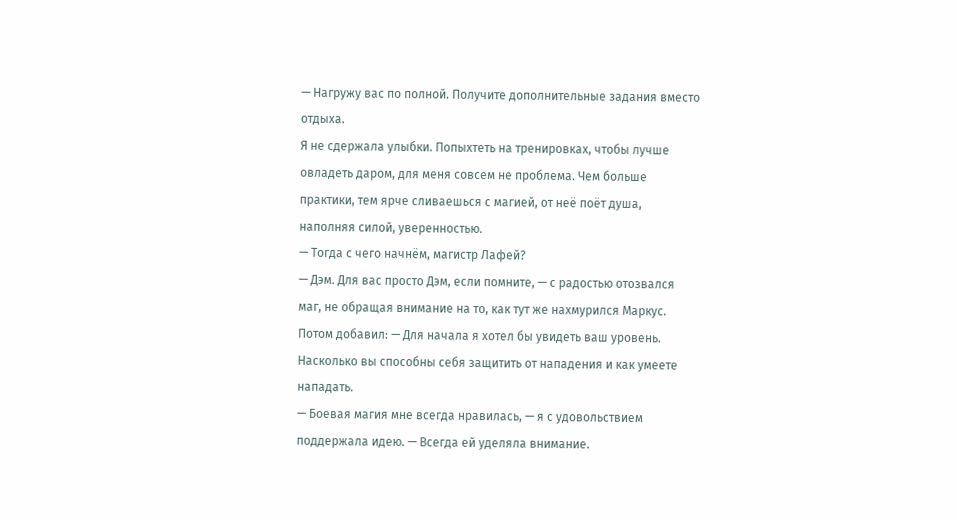— Нагружу вас по полной. Получите дополнительные задания вместо отдыха.
Я не сдержала улыбки. Попыхтеть на тренировках, чтобы лучше овладеть даром, для меня совсем не проблема. Чем больше практики, тем ярче сливаешься с магией, от неё поёт душа, наполняя силой, уверенностью.
— Тогда с чего начнём, магистр Лафей?
— Дэм. Для вас просто Дэм, если помните, — с радостью отозвался маг, не обращая внимание на то, как тут же нахмурился Маркус. Потом добавил: — Для начала я хотел бы увидеть ваш уровень. Насколько вы способны себя защитить от нападения и как умеете нападать.
— Боевая магия мне всегда нравилась, — я с удовольствием поддержала идею. — Всегда ей уделяла внимание.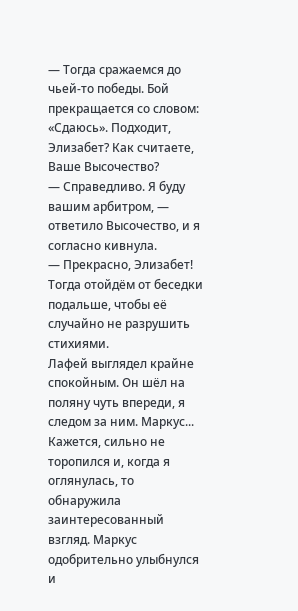— Тогда сражаемся до чьей-то победы. Бой прекращается со словом: «Сдаюсь». Подходит, Элизабет? Как считаете, Ваше Высочество?
— Справедливо. Я буду вашим арбитром, — ответило Высочество, и я согласно кивнула.
— Прекрасно, Элизабет! Тогда отойдём от беседки подальше, чтобы её случайно не разрушить стихиями.
Лафей выглядел крайне спокойным. Он шёл на поляну чуть впереди, я следом за ним. Маркус... Кажется, сильно не торопился и, когда я оглянулась, то обнаружила заинтересованный взгляд. Маркус одобрительно улыбнулся и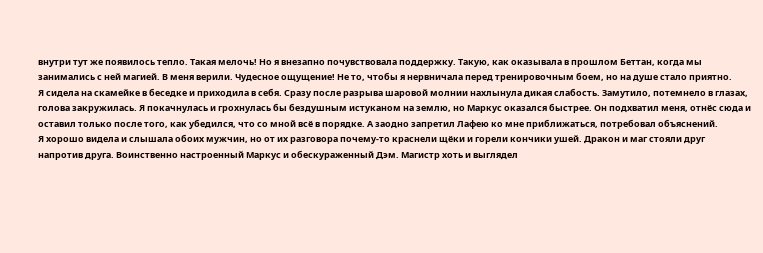внутри тут же появилось тепло. Такая мелочь! Но я внезапно почувствовала поддержку. Такую, как оказывала в прошлом Беттан, когда мы занимались с ней магией. В меня верили. Чудесное ощущение! Не то, чтобы я нервничала перед тренировочным боем, но на душе стало приятно.
Я сидела на скамейке в беседке и приходила в себя. Сразу после разрыва шаровой молнии нахлынула дикая слабость. Замутило, потемнело в глазах, голова закружилась. Я покачнулась и грохнулась бы бездушным истуканом на землю, но Маркус оказался быстрее. Он подхватил меня, отнёс сюда и оставил только после того, как убедился, что со мной всё в порядке. А заодно запретил Лафею ко мне приближаться, потребовал объяснений.
Я хорошо видела и слышала обоих мужчин, но от их разговора почему-то краснели щёки и горели кончики ушей. Дракон и маг стояли друг напротив друга. Воинственно настроенный Маркус и обескураженный Дэм. Магистр хоть и выглядел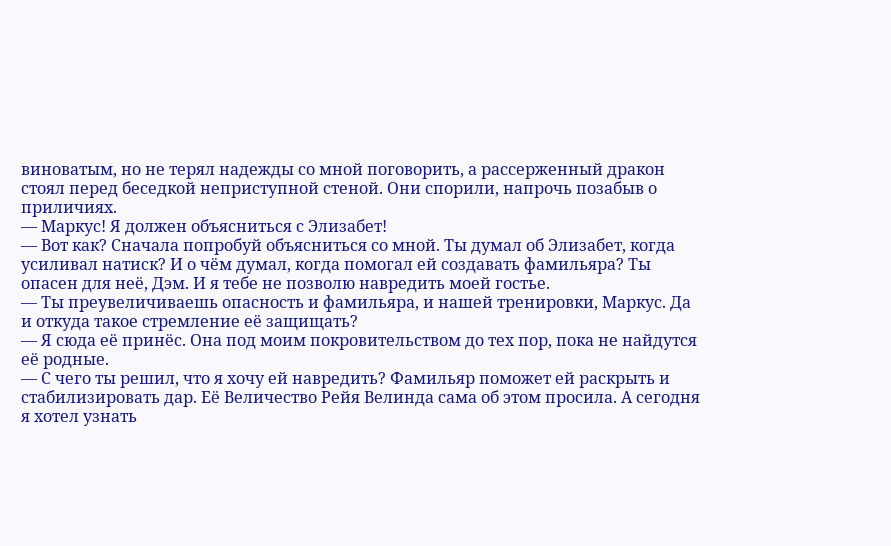виноватым, но не терял надежды со мной поговорить, а рассерженный дракон стоял перед беседкой неприступной стеной. Они спорили, напрочь позабыв о приличиях.
— Маркус! Я должен объясниться с Элизабет!
— Вот как? Сначала попробуй объясниться со мной. Ты думал об Элизабет, когда усиливал натиск? И о чём думал, когда помогал ей создавать фамильяра? Ты опасен для неё, Дэм. И я тебе не позволю навредить моей гостье.
— Ты преувеличиваешь опасность и фамильяра, и нашей тренировки, Маркус. Да и откуда такое стремление её защищать?
— Я сюда её принёс. Она под моим покровительством до тех пор, пока не найдутся её родные.
— С чего ты решил, что я хочу ей навредить? Фамильяр поможет ей раскрыть и стабилизировать дар. Её Величество Рейя Велинда сама об этом просила. А сегодня я хотел узнать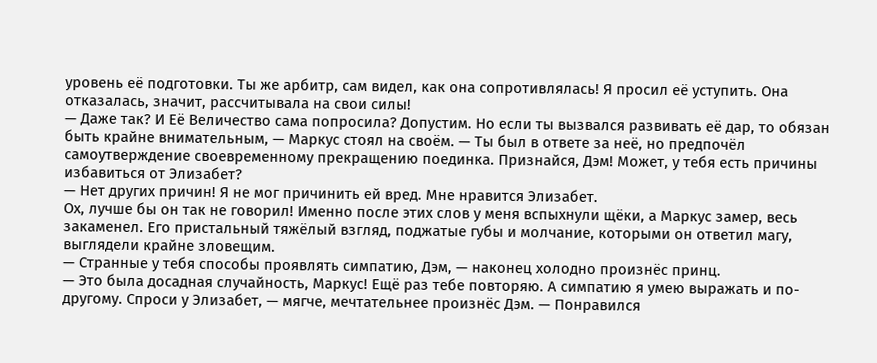уровень её подготовки. Ты же арбитр, сам видел, как она сопротивлялась! Я просил её уступить. Она отказалась, значит, рассчитывала на свои силы!
— Даже так? И Её Величество сама попросила? Допустим. Но если ты вызвался развивать её дар, то обязан быть крайне внимательным, — Маркус стоял на своём. — Ты был в ответе за неё, но предпочёл самоутверждение своевременному прекращению поединка. Признайся, Дэм! Может, у тебя есть причины избавиться от Элизабет?
— Нет других причин! Я не мог причинить ей вред. Мне нравится Элизабет.
Ох, лучше бы он так не говорил! Именно после этих слов у меня вспыхнули щёки, а Маркус замер, весь закаменел. Его пристальный тяжёлый взгляд, поджатые губы и молчание, которыми он ответил магу, выглядели крайне зловещим.
— Странные у тебя способы проявлять симпатию, Дэм, — наконец холодно произнёс принц.
— Это была досадная случайность, Маркус! Ещё раз тебе повторяю. А симпатию я умею выражать и по-другому. Спроси у Элизабет, — мягче, мечтательнее произнёс Дэм. — Понравился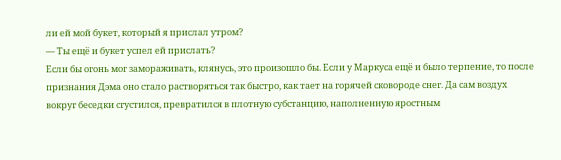ли ей мой букет, который я прислал утром?
— Ты ещё и букет успел ей прислать?
Если бы огонь мог замораживать, клянусь, это произошло бы. Если у Маркуса ещё и было терпение, то после признания Дэма оно стало растворяться так быстро, как тает на горячей сковороде снег. Да сам воздух вокруг беседки сгустился, превратился в плотную субстанцию, наполненную яростным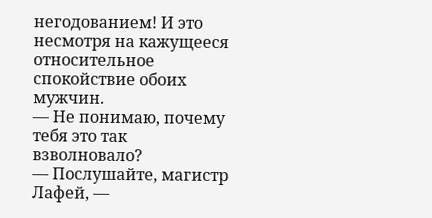негодованием! И это несмотря на кажущееся относительное спокойствие обоих мужчин.
— Не понимаю, почему тебя это так взволновало?
— Послушайте, магистр Лафей, —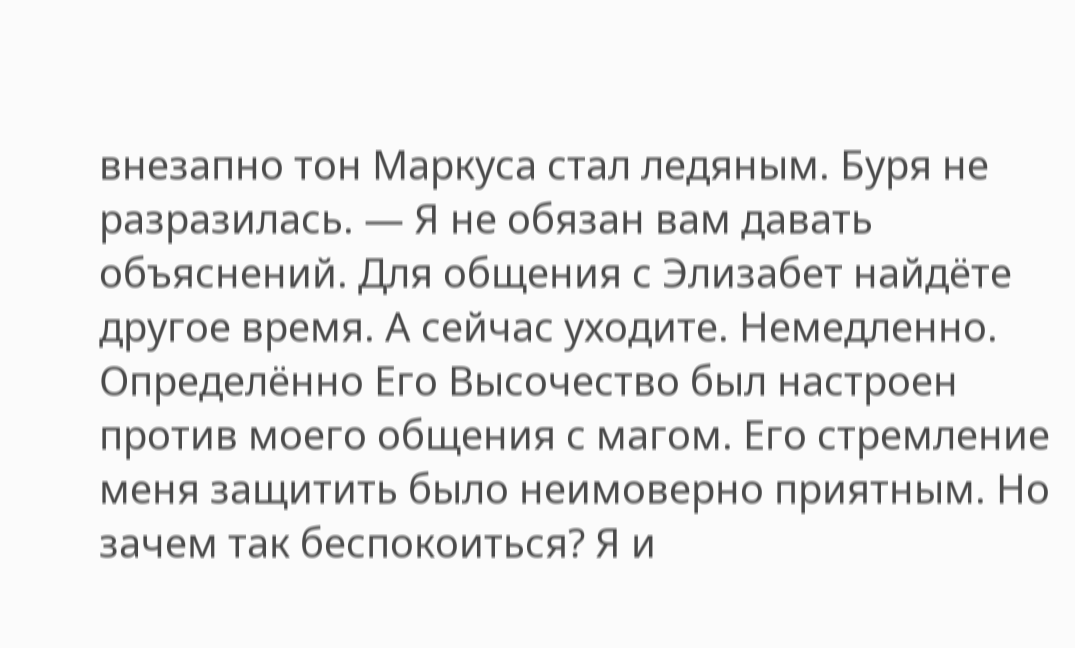внезапно тон Маркуса стал ледяным. Буря не разразилась. — Я не обязан вам давать объяснений. Для общения с Элизабет найдёте другое время. А сейчас уходите. Немедленно.
Определённо Его Высочество был настроен против моего общения с магом. Его стремление меня защитить было неимоверно приятным. Но зачем так беспокоиться? Я и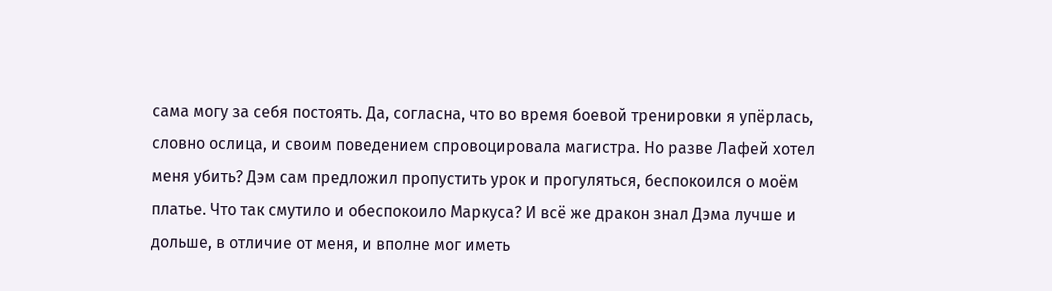сама могу за себя постоять. Да, согласна, что во время боевой тренировки я упёрлась, словно ослица, и своим поведением спровоцировала магистра. Но разве Лафей хотел меня убить? Дэм сам предложил пропустить урок и прогуляться, беспокоился о моём платье. Что так смутило и обеспокоило Маркуса? И всё же дракон знал Дэма лучше и дольше, в отличие от меня, и вполне мог иметь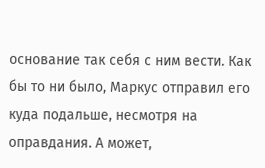основание так себя с ним вести. Как бы то ни было, Маркус отправил его куда подальше, несмотря на оправдания. А может,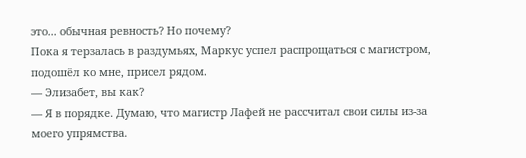это... обычная ревность? Но почему?
Пока я терзалась в раздумьях, Маркус успел распрощаться с магистром, подошёл ко мне, присел рядом.
— Элизабет, вы как?
— Я в порядке. Думаю, что магистр Лафей не рассчитал свои силы из-за моего упрямства.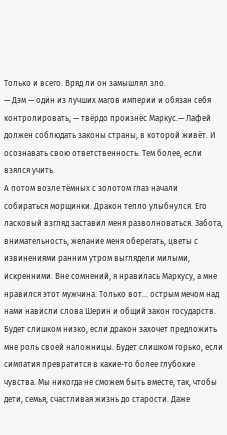Только и всего. Вряд ли он замышлял зло.
— Дэм — один из лучших магов империи и обязан себя контролировать, — твёрдо произнёс Маркус.— Лафей должен соблюдать законы страны, в которой живёт. И осознавать свою ответственность. Тем более, если взялся учить.
А потом возле тёмных с золотом глаз начали собираться морщинки. Дракон тепло улыбнулся. Его ласковый взгляд заставил меня разволноваться. Забота, внимательность, желание меня оберегать, цветы с извинениями ранним утром выглядели милыми, искренними. Вне сомнений, я нравилась Маркусу, а мне нравился этот мужчина. Только вот... острым мечом над нами нависли слова Шерин и общий закон государств.
Будет слишком низко, если дракон захочет предложить мне роль своей наложницы. Будет слишком горько, если симпатия превратится в какие-то более глубокие чувства. Мы никогда не сможем быть вместе, так, чтобы дети, семья, счастливая жизнь до старости. Даже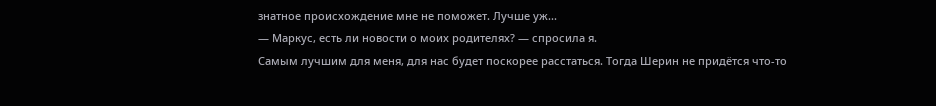знатное происхождение мне не поможет. Лучше уж...
— Маркус, есть ли новости о моих родителях? — спросила я.
Самым лучшим для меня, для нас будет поскорее расстаться. Тогда Шерин не придётся что-то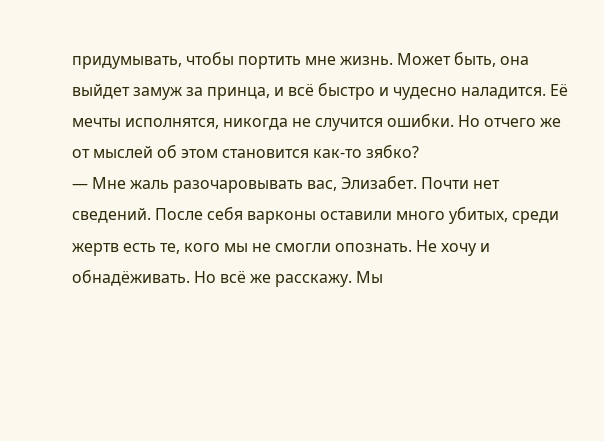придумывать, чтобы портить мне жизнь. Может быть, она выйдет замуж за принца, и всё быстро и чудесно наладится. Её мечты исполнятся, никогда не случится ошибки. Но отчего же от мыслей об этом становится как-то зябко?
— Мне жаль разочаровывать вас, Элизабет. Почти нет сведений. После себя варконы оставили много убитых, среди жертв есть те, кого мы не смогли опознать. Не хочу и обнадёживать. Но всё же расскажу. Мы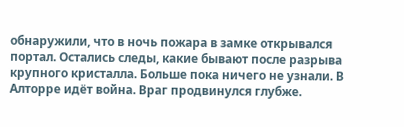обнаружили, что в ночь пожара в замке открывался портал. Остались следы, какие бывают после разрыва крупного кристалла. Больше пока ничего не узнали. В Алторре идёт война. Враг продвинулся глубже.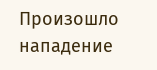Произошло нападение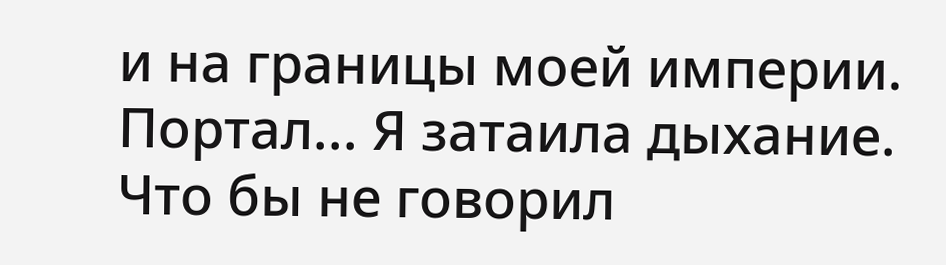и на границы моей империи.
Портал... Я затаила дыхание. Что бы не говорил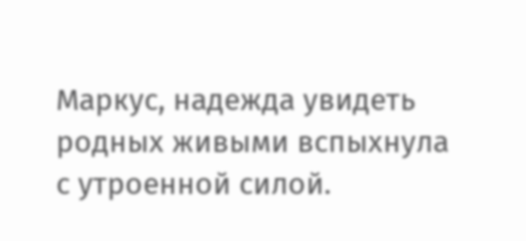Маркус, надежда увидеть родных живыми вспыхнула с утроенной силой.